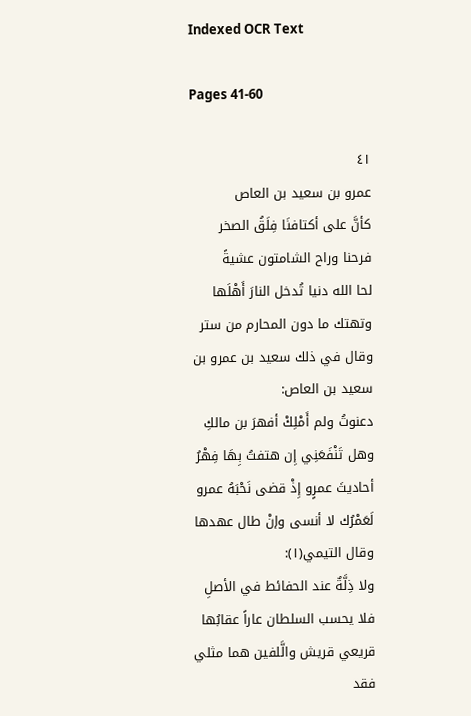Indexed OCR Text

Pages 41-60

٤١
عمرو بن سعيد بن العاص
كأنَّ على أكتافنَا فِلَقُ الصخر
فرحنا وراح الشامتون عشيةً
لحا الله دنيا تُدخل النارَ أَهْلَها
وتهتك ما دون المحارم من ستر
وقال في ذلك سعيد بن عمرو بن سعيد بن العاص:
دعنوتُ ولم أَمْلِكْ أفهرَ بن مالكِ وهل تَنْفَعَنِي إِن هتفتُ بِهَا فِهْرُ
أحاديثَ عمرٍو إِذْ قضى نَحْبَهُ عمرو
لَعَمْرُك لا أنسى وإنْ طال عهدها
وقال التيمي(١):
ولا ذِلَّةٌ عند الحفائط في الأصلِ
فلا يحسب السلطان عاراً عقابُها
قريعي قريش والَّلفين هما مثلي
فقد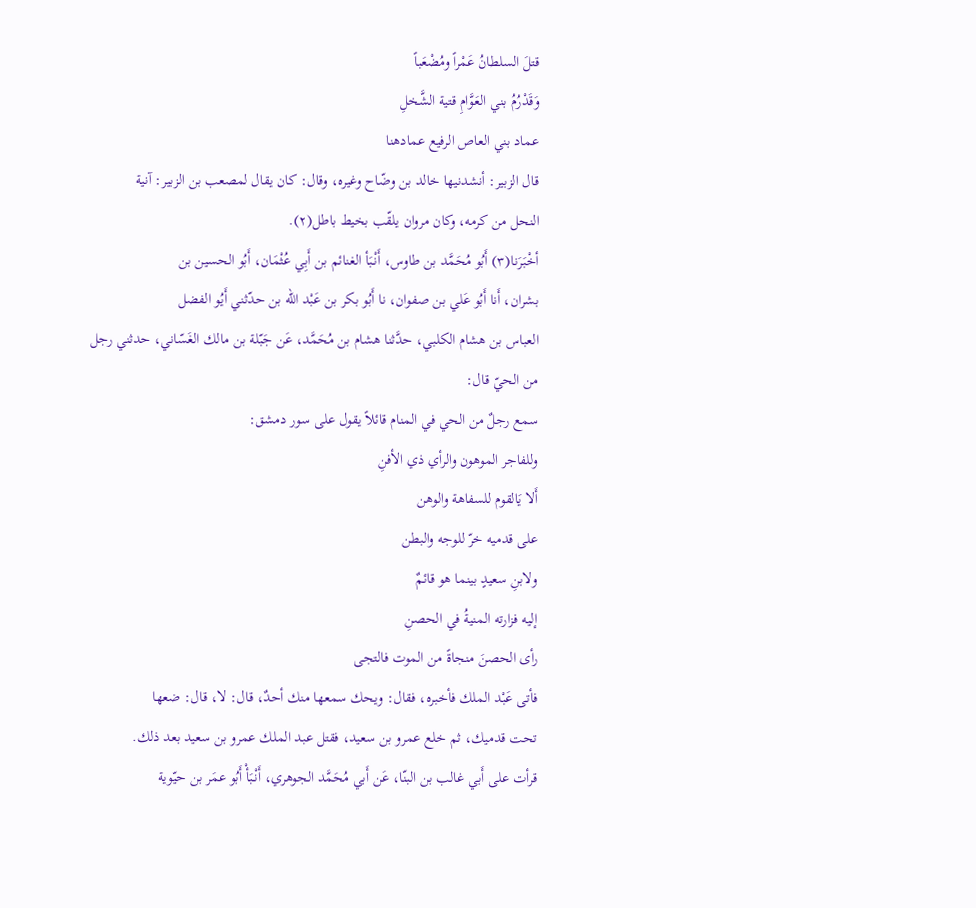قتلَ السلطانُ عَمْراً ومُضْعَباً
وَقَدْرُمُ بني العَوَّامِ قتية الشَّخلِ
عماد بني العاص الرفيع عمادهنا
قال الزبير: أنشدنيها خالد بن وضّاح وغيره، وقال: كان يقال لمصعب بن الزبير: آنية
النحل من كرمه، وكان مروان يلقّب بخيط باطل(٢).
أخْبَرَنا(٣) أَبُو مُحَمَّد بن طاوس، أَنْبَأ الغنائم بن أَبِي عُثْمَان، أَبُو الحسين بن
بشران، أَنا أَبُو عَلي بن صفوان، نا أَبُو بكر بن عَبْد اللّه بن حدّثني أَيُو الفضل
العباس بن هشام الكلبي، حدَّثنا هشام بن مُحَمَّد، عَن جَبّلة بن مالك الغَسّاني، حدثني رجل
من الحيّ قال:
سمع رجلٌ من الحي في المنام قائلاً یقول علی سور دمشق:
وللفاجر الموهون والرأي ذي الأفنِ
أَلا يَالقوم للسفاهة والوهن
على قدميه خرّ للوجه والبطن
ولابنِ سعيدٍ بينما هو قائمٌ
إليه فزارته المنيةُ في الحصنِ
رأى الحصنَ منجاةً من الموت فالتجی
فأتى عَبْد الملك فأخبره، فقال: ويحك سمعها منك أحدٌ، قال: لا، قال: ضعها
تحت قدميك، ثم خلع عمرو بن سعيد، فقتل عبد الملك عمرو بن سعيد بعد ذلك.
قرأت على أَبي غالب بن البنّا، عَن أَبي مُحَمَّد الجوهري، أَنْبَأْ أَبُو عمَر بن حيّوية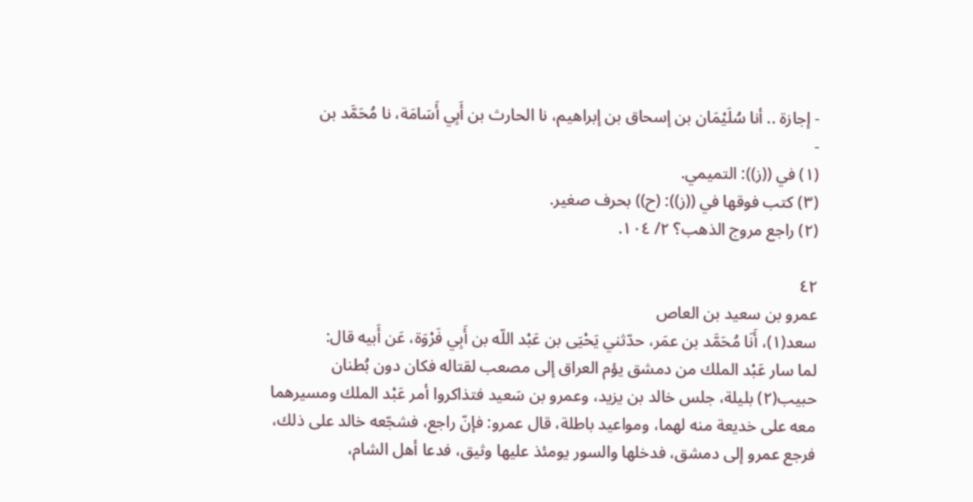- إجازة .. أنا سُلَيْمَان بن إسحاق بن إبراهيم، نا الحارث بن أَبِي أَسَامَة، نا مُحَمَّد بن
-
(١) في ((ز)): التميمي.
(٣) کتب فوقها في ((ز)): (ح)) بحرف صغير.
(٢) راجع مروج الذهب؟ ٢/ ١٠٤.

٤٢
عمرو بن سعيد بن العاص
سعد(١)، أَنَا مُحَمَّد بن عمَر، حدّثني يَحْيَى بن عَبْد اللّه بن أَبِي فَرْوَة، عَن أَبيه قال:
لما سار عَبْد الملك من دمشق يؤم العراق إلى مصعب لقتاله فكان دون بُطنان
حبيب(٢) بليلة، جلس خالد بن يزيد، وعمرو بن سَعيد فتذاكروا أمر عَبْد الملك ومسيرهما
معه على خديعة منه لهما، ومواعيد باطلة، قال عمرو: فإنّ راجع، فشجّعه خالد على ذلك،
فرجع عمرو إلى دمشق، فدخلها والسور يومئذ عليها وثيق، فدعا أهل الشام،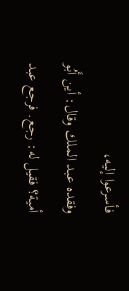فأسرعوا إليه،
وفقده عبد الملك وقال: أين أَبُو أمية؟ فقيل له: رجع. فرجع عبد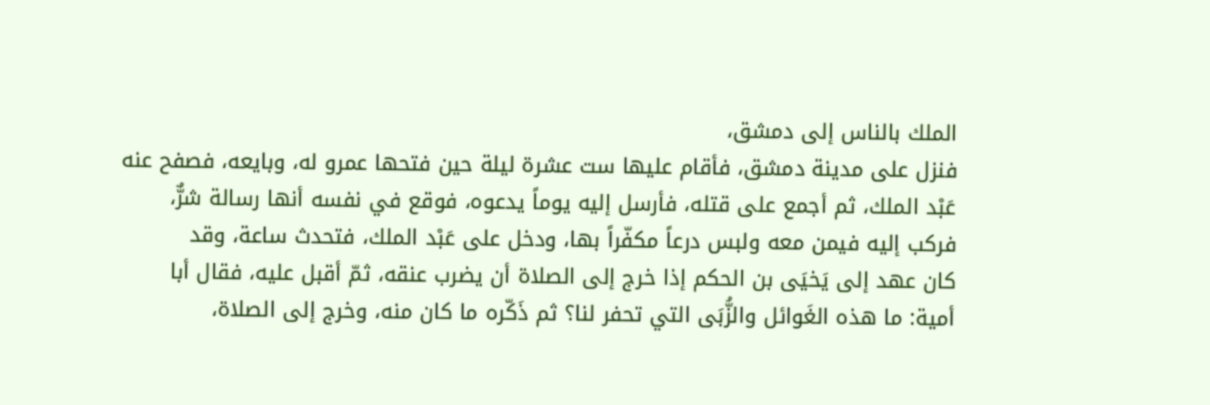الملك بالناس إلى دمشق،
فنزل على مدينة دمشق، فأقام عليها ست عشرة ليلة حين فتحها عمرو له، وبايعه، فصفح عنه
عَبْد الملك، ثم أجمع على قتله، فأرسل إليه يوماً يدعوه، فوقع في نفسه أنها رسالة شرٌّ،
فركب إليه فيمن معه ولبس درعاً مكفّراً بها، ودخل على عَبْد الملك، فتحدث ساعة، وقد
كان عهد إلى يَخيَى بن الحكم إذا خرج إلى الصلاة أن يضرب عنقه، ثمّ أقبل عليه، فقال أبا
أمية: ما هذه الغَوائل والزُّبَى التي تحفر لنا؟ ثم ذَكّره ما كان منه، وخرج إلى الصلاة،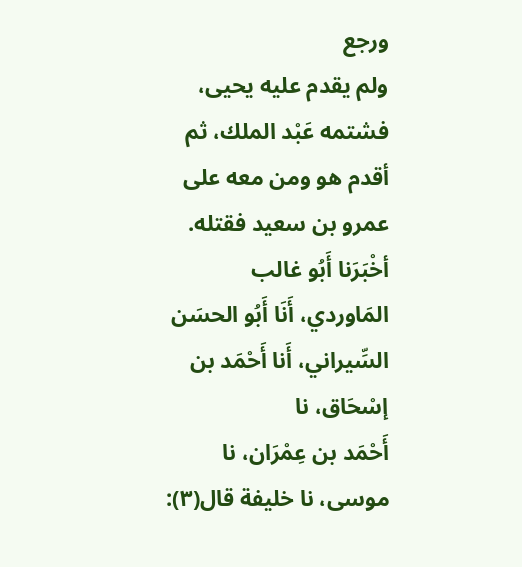ورجع
ولم يقدم عليه يحيى، فشتمه عَبْد الملك، ثم أقدم هو ومن معه على عمرو بن سعيد فقتله.
أخْبَرَنا أَبُو غالب المَاوردي، أَنَا أَبُو الحسَن السِّيراني، أَنا أَحْمَد بن إسْحَاق، نا
أَحْمَد بن عِمْرَان، نا موسى، نا خليفة قال(٣):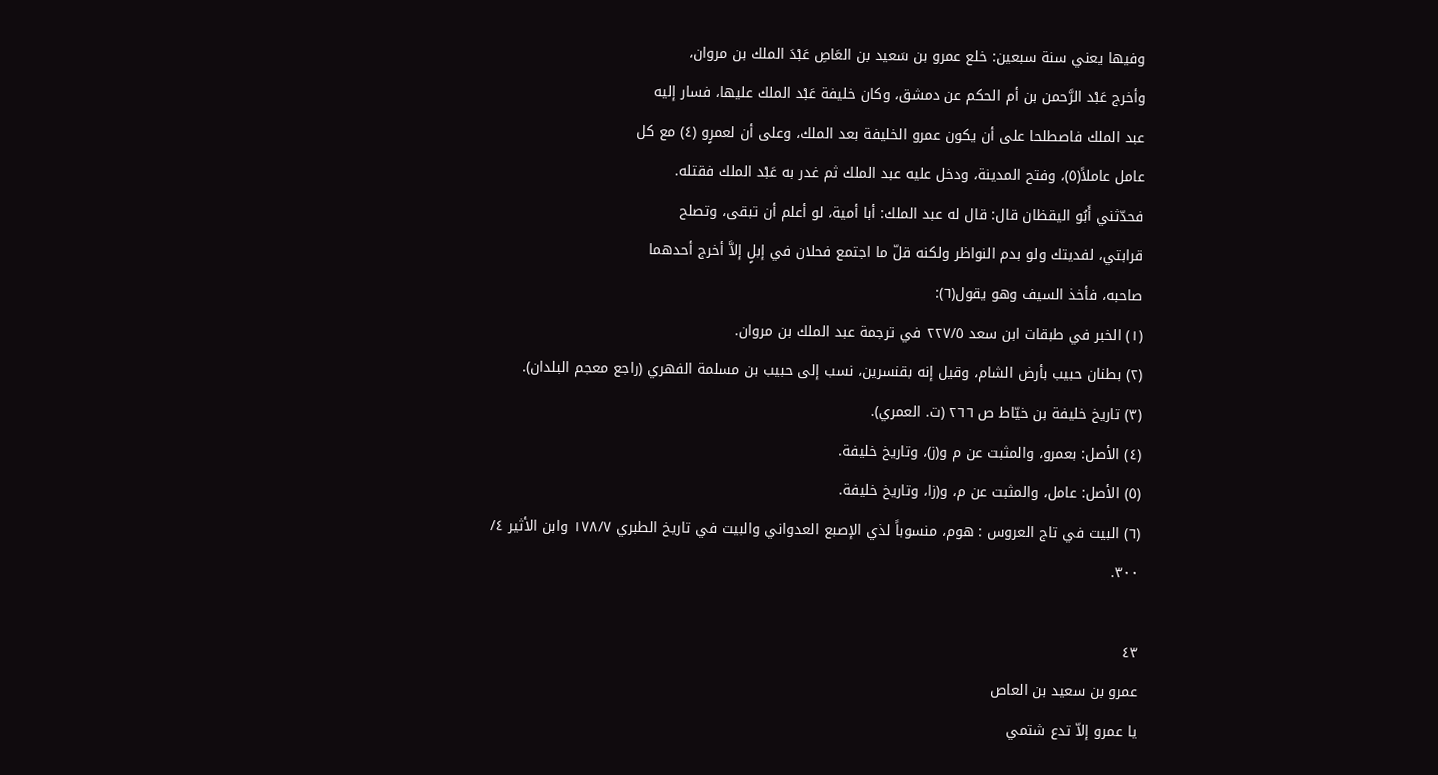وفيها يعني سنة سبعين: خلع عمرو بن سَعيد بن العَاصِ عَبْدَ الملك بن مروان،
وأخرج عَبْد الرَّحمن بن أم الحكم عن دمشق، وكان خليفة عَبْد الملك عليها، فسار إليه
عبد الملك فاصطلحا على أن يكون عمرو الخليفة بعد الملك، وعلى أن لعمرٍو (٤) مع كل
عامل عاملاً(٥)، وفتح المدينة، ودخل عليه عبد الملك ثم غدر به عَبْد الملك فقتله.
فحدّثني أَبُو اليقظان قال: قال له عبد الملك: أبا أمية، لو أعلم أن تبقى، وتصلح
قرابتي، لفديتك ولو بدم النواظر ولكنه قلّ ما اجتمع فحلان في إبلٍ إلاَّ أخرج أحدهما
صاحبه، فأخذ السيف وهو يقول(٦):
(١) الخبر في طبقات ابن سعد ٢٢٧/٥ في ترجمة عبد الملك بن مروان.
(٢) بطنان حبيب بأرض الشام، وقيل إنه بقنسرين، نسب إلى حبيب بن مسلمة الفهري (راجع معجم البلدان).
(٣) تاريخ خليفة بن خيّاط ص ٢٦٦ (ت. العمري).
(٤) الأصل: بعمرو، والمثبت عن م و(ز)، وتاريخ خليفة.
(٥) الأصل: عامل، والمثبت عن م، و(زا، وتاريخ خليفة.
(٦) البيت في تاج العروس : هوم، منسوباً لذي الإصبع العدواني والبيت في تاريخ الطبري ١٧٨/٧ وابن الأثير ٤/
٣٠٠.

٤٣
عمرو بن سعيد بن العاص
يا عمرو إلاّ تدع شتمي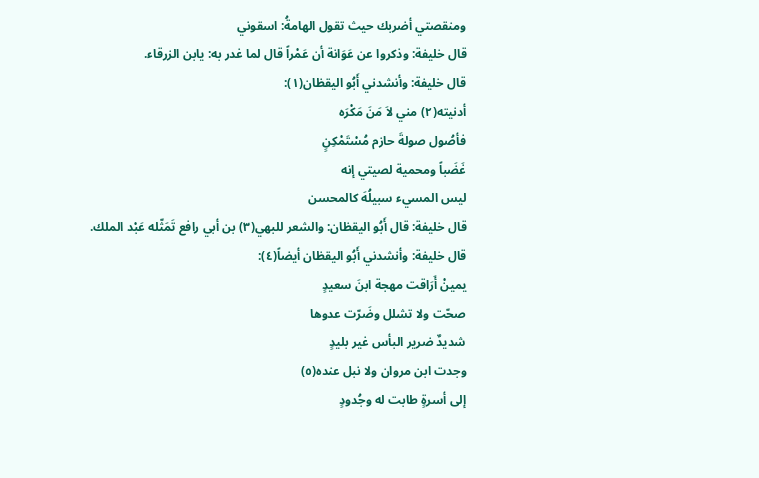ومنقصتي أضربك حيث تقول الهامةُ: اسقوني
قال خليفة: وذكروا عن عَوَانة أن عَمْراً قال لما غدر به: يابن الزرقاء.
قال خليفة: وأنشدني أَبُو اليقظان(١):
أدنيته(٢) مني لاَ مَنَ مَكْرَه
فأصُول صولةَ حازم مُسْتَمْكِنٍ
غَضَباً ومحمية لصيتي إنه
ليس المسيء سبيلُهَ كالمحسن
قال خليفة: قال أَبُو اليقظان: والشعر للبهي(٣) بن أبي رافع تَمَثّله عَبْد الملك.
قال خليفة: وأنشدني أَبُو اليقظان أيضاً(٤):
يمينْ أَرَاقت مهجة ابنَ سعيدٍ
صحّت ولا تشلل وضَرّت عدوها
شديدٌ ضرير البأس غير بليدٍ
وجدت ابن مروان ولا نبل عنده(٥)
إلى أسرةٍ طابت له وجُدودٍ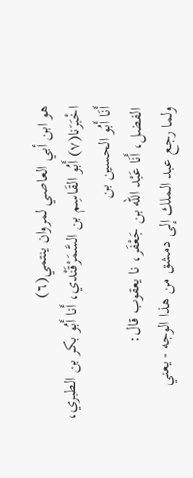هو ابن أبي العاصي لمروان ينتمي(٦)
اخْبَرَنا(٧) أَبُو القَاسِم بن السَّمَرْقَنْدي، أَنا أَبُو بكر بن الطبري، أَنَا أَبُو الحسين بن
الفضل، أَنَا عَبْد اللّه بن جَعْفَر، نا يعقوب قال:
ولما رجع عبد الملك إلى دمشق من هذا الوجه - يعني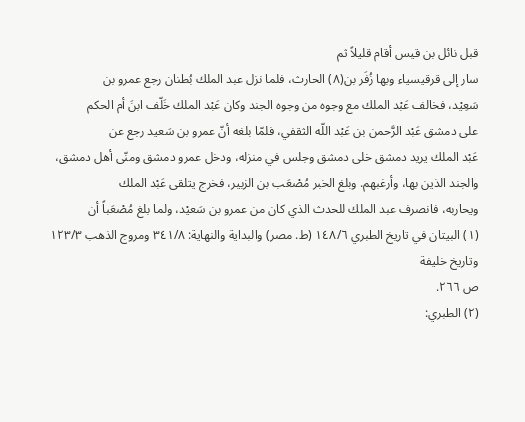قبل نائل بن قيس أقام قليلاً ثم
سار إلى قرقيسياء وبها زُفَر بن(٨) الحارث، فلما نزل عبد الملك بُطنان رجع عمرو بن
سَعِيْد، فخالف عَبْد الملك مع وجوه من وجوه الجند وكان عَبْد الملك خَلّف ابنَ أم الحكم
على دمشق عَبْد الرَّحمن بن عَبْد اللّه الثقفي، فلمّا بلغه أنّ عمرو بن سَعيد رجع عن
عَبْد الملك یرید دمشق خلی دمشق وجلس في منزله، ودخل عمرو دمشق ومنّی أهل دمشق،
والجند الذين بها، وأرغبهم. وبلغ الخبر مُصْعَب بن الزبير، فخرج يتلقى عَبْد الملك
ويحاربه، فانصرف عبد الملك للحدث الذي كان من عمرو بن سَعيْد، ولما بلغ مُصْعَباً أن
(١) البيتان في تاريخ الطبري ١٤٨/٦ (ط. مصر) والبداية والنهاية: ٣٤١/٨ ومروج الذهب ١٢٣/٣ وتاريخ خليفة
ص ٢٦٦.
(٢) الطبري: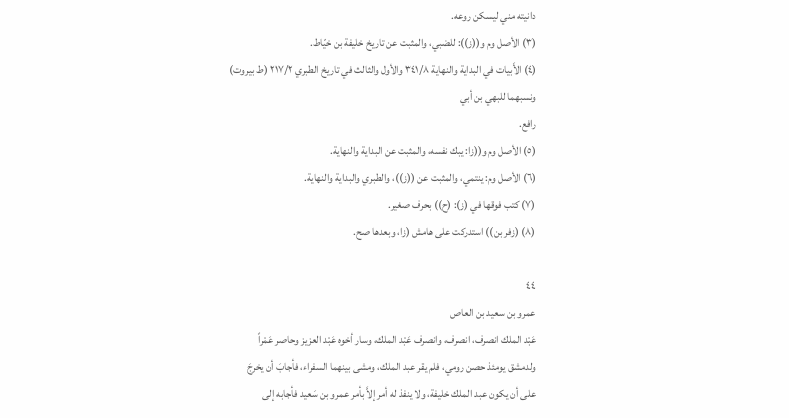دانيته مني لیسکن روعه.
(٣) الأصل وم و((ز)): للضبي، والمثبت عن تاريخ خليفة بن خيّاط.
(٤) الأَبيات في البداية والنهاية ٣٤١/٨ والأول والثالث في تاريخ الطبري ٢١٧/٢ (ط بيروت) ونسبهما للبهي بن أبي
رافع.
(٥) الأصل وم و((زا: يبك نفسه، والمثبت عن البداية والنهاية.
(٦) الأصل وم: ينتمي، والمثبت عن ((ز))، والطبري والبداية والنهاية.
(٧) کتب فوقها في (ز): (ح)) بحرف صغير.
(٨) (زفر بن)) استدركت على هامش (زا، وبعدها صح.

٤٤
عمرو بن سعيد بن العاص
عَبْد الملك انصرف، انصرف، وانصرف عَبْد الملك، وسار أخوه عَبْد العزيز وحاصر عَمْراً
ولدمشق يومئذ حصن رومي، فلم يقر عبد الملك، ومشى بينهما السفراء، فأجابَ أن يخرجَ
على أن يكون عبد الملك خليفة، ولا ينفذ له أمر إلاَّ بأمر عمرو بن سَعيد فأجابه إلى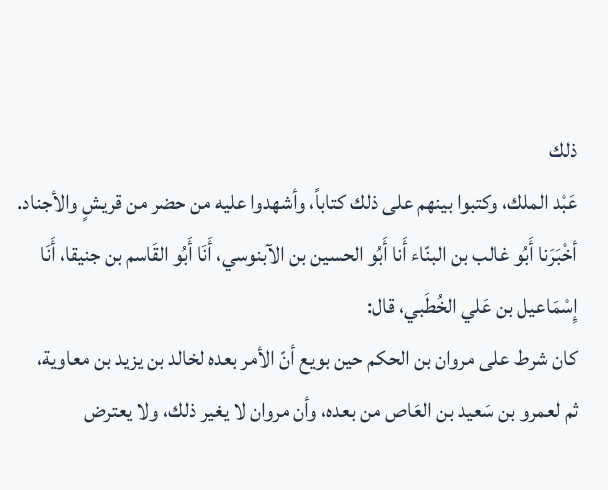ذلك
عَبْد الملك، وكتبوا بينهم على ذلك كتاباً، وأشهدوا عليه من حضر من قريشٍ والأجناد.
أخْبَرَنا أَبُو غالب بن البنّاء أَنا أَبُو الحسين بن الآبنوسي، أَنَا أَبُو القَاسم بن جنيقا، أَنَا
إِسْمَاعيل بن عَلي الخُطَبي، قال:
كان شرط على مروان بن الحكم حين بويع أنّ الأمر بعده لخالد بن يزيد بن معاوية،
ثم لعمرو بن سَعيد بن العَاص من بعده، وأن مروان لا يغير ذلك، ولا يعترض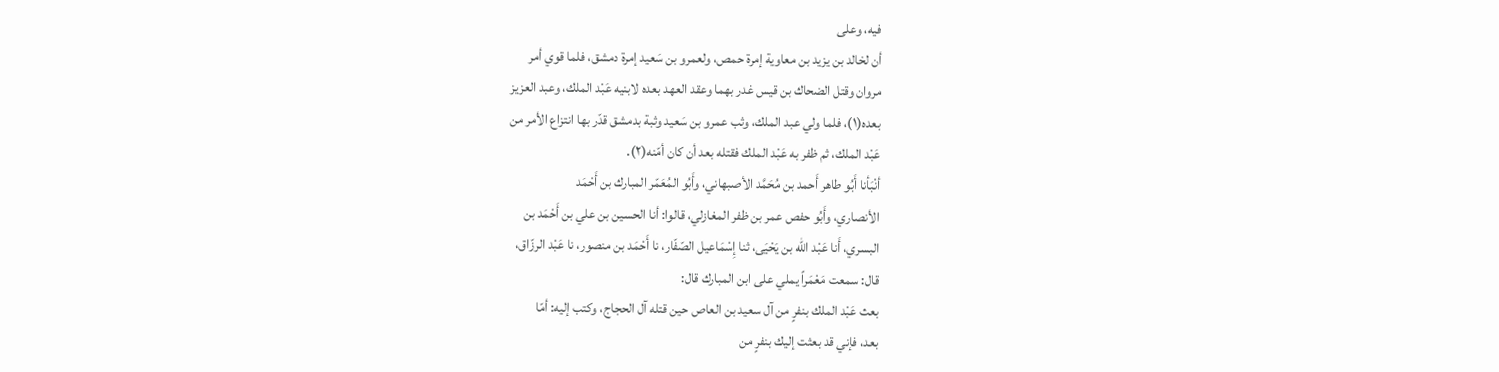فيه، وعلى
أن لخالد بن يزيد بن معاوية إمرة حمص، ولعمرو بن سَعيد إمرة دمشق، فلما قوي أمر
مروان وقتل الضحاك بن قيس غدر بهما وعقد العهد بعده لابنيه عَبْد الملك، وعبد العزيز
بعده(١)، فلما ولي عبد الملك، وثب عمرو بن سَعيد وثبة بدمشق قدّر بها انتزاع الأمر من
عَبْد الملك، ثم ظفر به عَبْد الملك فقتله بعد أن كان أمّنه(٢).
أنْبَأنا أَبُو طاهر أَحمد بن مُحَمَّد الأصبهاني، وأَبُو المُعَمّر المبارك بن أَحْمَد
الأنصاري، وأَبُو حفص عمر بن ظفر المغازلي، قالوا: أنا الحسين بن علي بن أَحْمَد بن
البسري، أَنا عَبْد اللّه بن يَحْيَى، ثنا إِسْمَاعيل الصّفّار، نا أَحْمَد بن منصور، نا عَبْد الرزّاق،
قال: سمعت مَعْمَراً يملي على ابن المبارك قال:
بعث عَبْد الملك بنفرٍ من آل سعيد بن العاص حين قتله آل الحجاج، وكتب إليه: أمّا
بعد، فإني قد بعثت إليك بنفرٍ من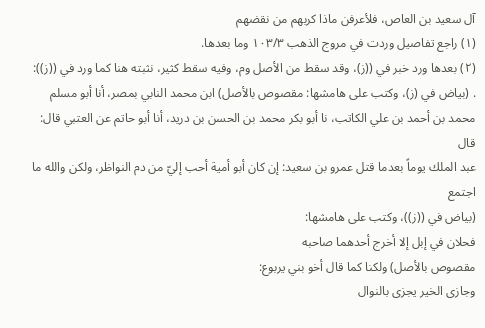آل سعيد بن العاص، فلأعرفن ماذا كربهم من نقضهم
(١) راجع تفاصيل وردت في مروج الذهب ١٠٣/٣ وما بعدها.
(٢) بعدها ورد خبر في ((ز)، وقد سقط من الأصل وم، وفيه سقط کثیر، نثبته هنا کما ورد في ((ز)):
. (بياض في (ز)، وكتب على هامشها: مقصوص بالأصل) ابن محمد النابي بمصر، أنا أبو مسلم
محمد بن أحمد بن علي الكاتب، نا أبو بكر محمد بن الحسن بن دريد، أنا أبو حاتم عن العتبي قال: قال
عبد الملك يوماً بعدما قتل عمرو بن سعيد: إن كان أبو أمية أحب إليّ من دم النواظر، ولكن والله ما اجتمع
(بياض في ((ز))، وكتب على هامشها:
فحلان في إبل إلا أخرج أحدهما صاحبه
مقصوص بالأصل) ولكنا كما قال أخو بني يربوع:
وجازى الخير يجزى بالنوال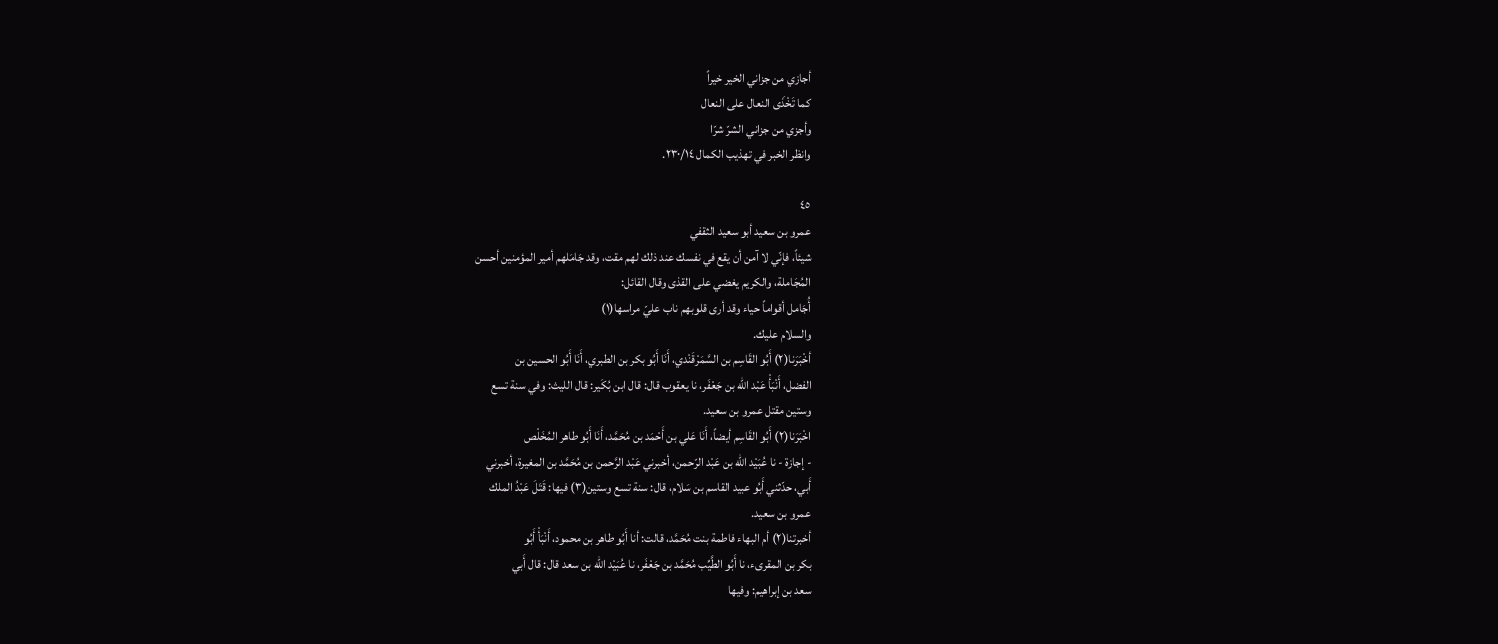أجازي من جزاني الخير خيراً
كما تَخْذَى النعال على النعال
وأجزي من جزاني الشرّ شرّا
وانظر الخبر في تهذيب الكمال ٢٣٠/١٤.

٤٥
عمرو بن سعيد أبو سعيد الثقفي
شيئاً، فإنّي لا آمن أن يقع في نفسك عند ذلك لهم مقت، وقد جَامَلهم أمير المؤمنين أحسن
المُجَاملة، والكريم يغضي على القذى وقال القائل:
أُجَامل أقواماً حياء وقد أرى قلوبهم ناب عليّ مراسها(١)
والسلام عليك.
أخْبَرَنا(٢) أَبُو القَاسِم بن السَّمَرْقَنْدي، أَنَا أَبُو بكر بن الطبري، أَنَا أَبُو الحسين بن
الفضل، أَنْبَأْ عَبْد اللّه بن جَعْفَر، نا يعقوب قال: قال ابن بُكَير: قال الليث: وفي سنة تسع
وستين مقتل عمرو بن سعيد.
اخْبَرَنا(٢) أَبُو القَاسِم أيضاً، أَنَا عَلي بن أَحْمَد بن مُحَمَّد، أَنَا أَبُو طاهر المُخَلْص
- إجازة - نا عُبَيْد اللّه بن عَبْد الرّحمن، أخبرني عَبْد الرَّحمن بن مُحَمَّد بن المغيرة، أخبرني
أَبي، حدّثني أَبُو عبيد القاسم بن سَلام، قال: سنة تسع وستين(٣) فيها: قَتَلَ عَبْدُ الملك
عمرو بن سعيد.
أخبرتنا(٢) أم البهاء فاطمة بنت مُحَمَّد، قالت: أنا أَبُو طاهر بن محمود، أَنْبَأْ أَبُو
بكر بن المقرىء، نا أَبُو الطَّيِّب مُحَمَّد بن جَعْفَر، نا عُبَيْد اللّه بن سعد قال: قال أَبي
سعد بن إبراهيم: وفيها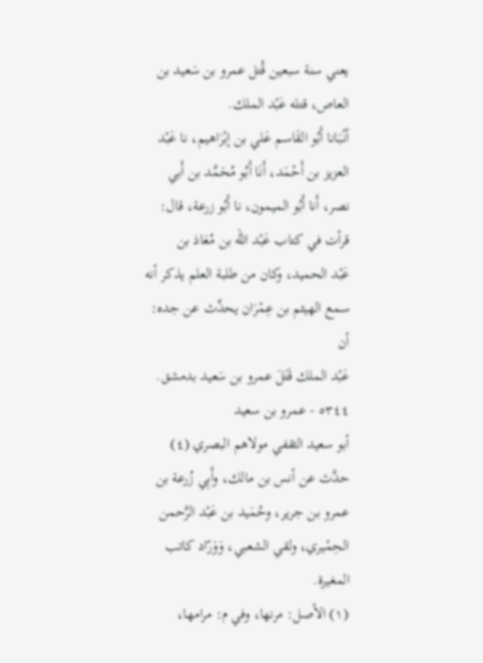يعني سنة سبعين قُتل عمرو بن سَعيد بن العاص، قتله عَبْد الملك.
أنْبَانا أَبُو القَاسم عَلي بن إبْرَاهيم، نا عَبْد العزيز بن أَحْمَد، أَنَا أَبُو مُحَمَّد بن أَبي
نصر، أَنا أَبُو الميمون، نا أَبُو زرعة، قال: قرأت في كتاب عَبْد اللّه بن مُعَاذ بن
عَبْد الحميد، وكان من طلبة العلم يذكر أنه سمع الهيثم بن عِمْرَان يحدِّث عن جده: أن
عَبْد الملك قَتَلَ عمرو بن سَعيد بدمشق.
٥٣٤٤ - عمرو بن سعيد
أبو سعيد الثقفي مولاهم البصري (٤)
حدَّث عن أنس بن مالك، وأَبِي زُرعة بن عمرو بن جرير، وحُمَيد بن عَبْد الرَّحمن
الحِمْيري، ولقي الشعبي، وَوَرّاد كاتب المغيرة.
(١) الأصل: مرنها، وفي م: مرامها،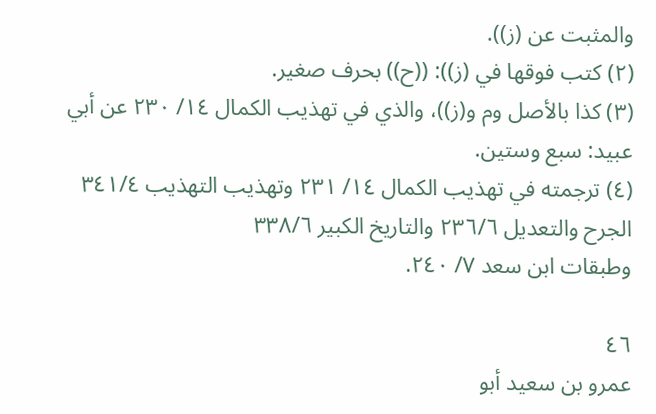والمثبت عن (ز)).
(٢) کتب فوقها في (ز)): ((ح)) بحرف صغير.
(٣) كذا بالأصل وم و(ز))، والذي في تهذيب الكمال ١٤/ ٢٣٠ عن أبي عبيد: سبع وستين.
(٤) ترجمته في تهذيب الكمال ١٤/ ٢٣١ وتهذيب التهذيب ٣٤١/٤ الجرح والتعديل ٢٣٦/٦ والتاريخ الكبير ٣٣٨/٦
وطبقات ابن سعد ٧/ ٢٤٠.

٤٦
عمرو بن سعيد أبو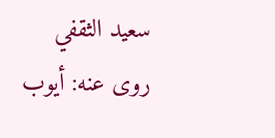سعيد الثقفي
روى عنه: أيوب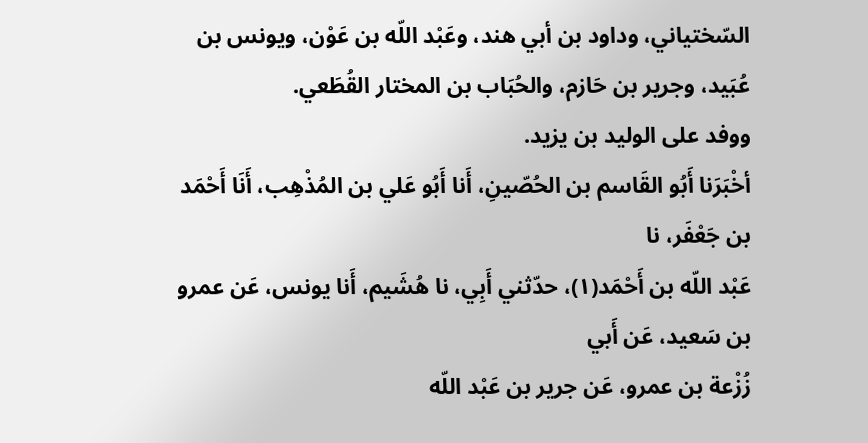السّختياني، وداود بن أبي هند، وعَبْد اللّه بن عَوْن، ويونس بن
عُبَيد، وجرير بن حَازم، والحُبَاب بن المختار القُطَعي.
ووفد علی الولید بن یزید.
أخْبَرَنا أَبُو القَاسم بن الحُصّينِ، أَنا أَبُو عَلي بن المُذْهِب، أَنَا أَحْمَد بن جَعْفَر، نا
عَبْد اللّه بن أَحْمَد(١)، حدّثني أَبِي، نا هُشَيم، أَنا يونس، عَن عمرو بن سَعيد، عَن أَبي
زُزْعة بن عمرو، عَن جرير بن عَبْد اللّه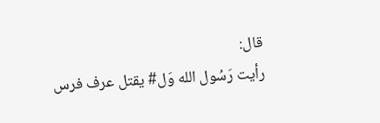قال:
رأيت رَسُول الله وَل# يقتل عرف فرس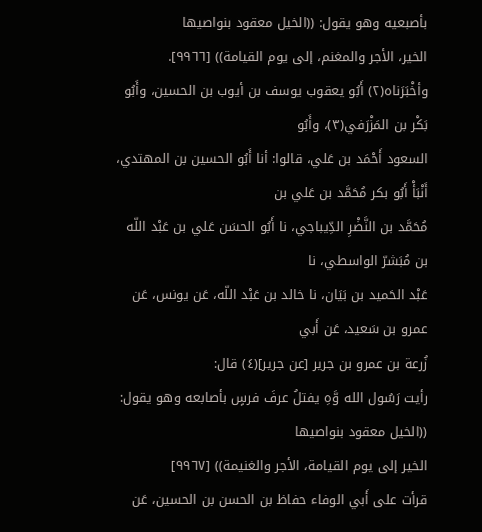بأصبعيه وهو يقول: ((الخيل معقود بنواصيها
الخير، الأجر والمغنم، إلى يوم القيامة)) [٩٩٦٦].
وأخْبَرَناه(٢) أَبُو يعقوب يوسف بن أيوب بن الحسين، وأَبُو بَكْر بن المَزْرَفي(٣)، وأَبُو
السعود أَحْمَد بن عَلي، قالوا: أنا أَبُو الحسين بن المهتدي، أَنْبَأْ أَبُو بكر مُحَمَّد بن عَلي بن
مُحَمَّد بن النَّضْرِ الدِّيباجي، نا أَبُو الحسَن عَلي بن عَبْد اللّه بن مُبَشرّ الواسطي، نا
عَبْد الحَميد بن بَيَان، نا خالد بن عَبْد اللّه، عَن يونس، عَن عمرو بن سَعيد، عَن أَبي
زُرعة بن عمرو بن جریر [عن جرير](٤) قال:
رأيت رَسُول الله وَّهِ يفتلُ عرفَ فرسٍ بأصابعه وهو يقول: ((الخيل معقود بنواصيها
الخير إلى يوم القيامة، الأجر والغنيمة)) [٩٩٦٧]
قرأت على أَبي الوفاء حفاظ بن الحسن بن الحسين، عَن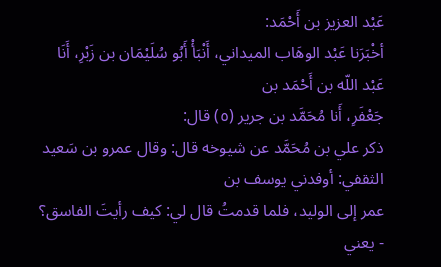عَبْد العزيز بن أَحْمَد:
أخْبَرَنا عَبْد الوهَاب الميداني، أَنْبَأْ أَبُو سُلَيْمَان بن زَبْرِ، أَنَا عَبْد اللّه بن أَحْمَد بن
جَعْفَرِ، أَنا مُحَمَّد بن جرير (٥) قال:
ذكر علي بن مُحَمَّد عن شيوخه قال: وقال عمرو بن سَعيد الثقفي: أوفدني يوسف بن
عمر إلى الوليد، فلما قدمتُ قال لي: كيف رأيتَ الفاسق؟ - يعني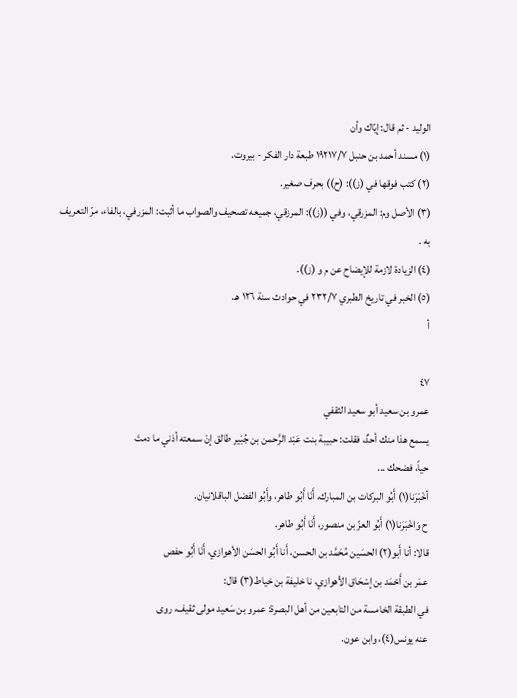الوليد - ثم قال: إيّاك وأن
(١) مسند أحمد بن حنبل ١٩٢١٧/٧ طبعة دار الفكر - بيروت.
(٢) كتب فوقها في (ز)): (ح)) بحرف صغير.
(٣) الأصل وم: المزرقي، وفي ((ز)): المرزقي، جميعه تصحيف والصواب ما أثبت: المزرفي، بالفاء، مرّ التعريف
به .
(٤) الزيادة لازمة للإيضاح عن م و (ز)).
(٥) الخبر في تاريخ الطبري ٢٣٢/٧ في حوادث سنة ١٢٦ هـ.
أ

٤٧
عمرو بن سعيد أبو سعيد الثقفي
يسمع هذا منك أحدٌ، فقلت: حبيبة بنت عَبْد الرَّحمن بن جُبَير طالق إنْ سمعته أذني ما دمتَ
حیاً، فضحك ...
أخْبَرَنا(١) أَبُو البركات بن المبارك، أَنَا أَبُو طاهر، وأَبُو الفضل الباقلانيان.
ح وَاخْبَرَنا(١) أَبُو العزّ بن منصور، أَنَا أَبُو طاهر.
قالا: أنا أَبو(٢) الحسَين مُحَمَّد بن الحسن، أَنا أَبُو الحسَن الأهوازي، أَنَا أَبُو حفص
عمَر بن أَحْمَد بن إسْحَاق الأهوازي، نا خليفة بن خياط(٣) قال:
في الطبقة الخامسة من التابعين من أهل البصرة: عمرو بن سَعيد مولى ثقيف، روى
عنه یونس(٤)، وابن عون.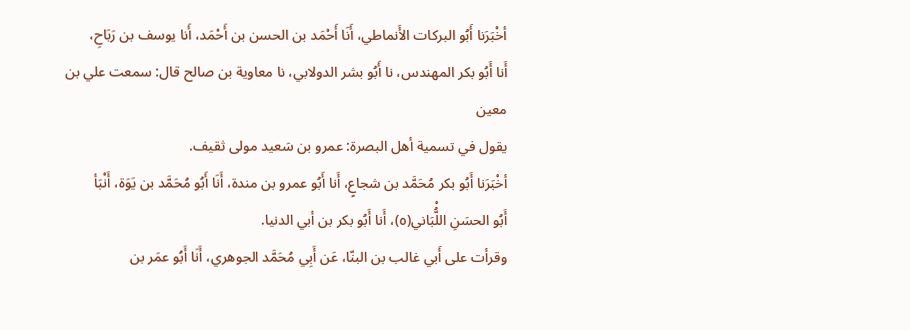أخْبَرَنا أَبُو البركات الأَنماطي، أَنَا أَحْمَد بن الحسن بن أَحْمَد، أَنا يوسف بن رَبَاحِ،
أَنا أَبُو بكر المهندس، نا أَبُو بشر الدولابي، نا معاوية بن صالح قال: سمعت علي بن معين
يقول في تسمية أهل البصرة: عمرو بن سَعيد مولى ثقيف.
أخْبَرَنا أَبُو بكر مُحَمَّد بن شجاعٍ، أَنا أَبُو عمرو بن مندة، أَنَا أَبُو مُحَمَّد بن يَوَة، أَنْبَأ
أَبُو الحسَنِ اللُّْبَاني(٥)، أَنا أَبُو بكر بن أبي الدنيا.
وقرأت على أَبي غالب بن البنّا، عَن أَبِي مُحَمَّد الجوهري، أَنَا أَبُو عمَر بن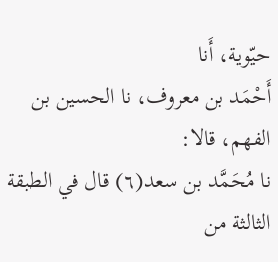حيّوية، أَنا
أَحْمَد بن معروف، نا الحسين بن الفهم، قالا:
نا مُحَمَّد بن سعد(٦) قال في الطبقة الثالثة من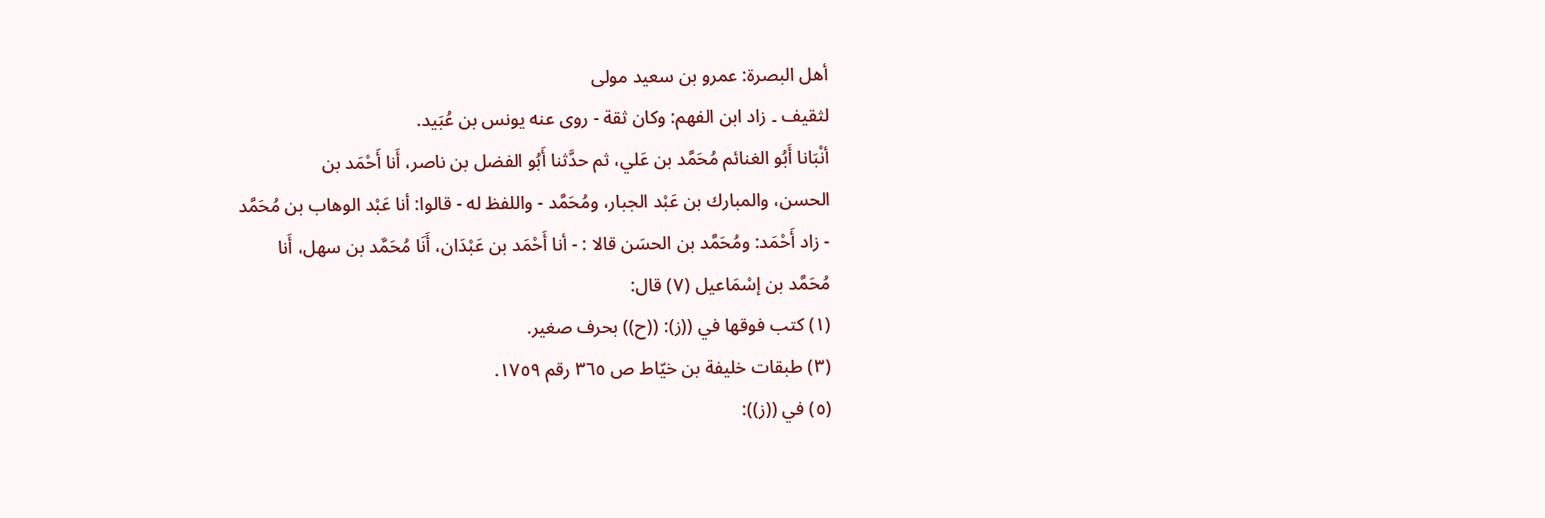أهل البصرة: عمرو بن سعيد مولى
لثقیف ۔ زاد ابن الفهم: وکان ثقة - روی عنه يونس بن عُبَید.
أنْبَانا أَبُو الغنائم مُحَمَّد بن عَلي، ثم حدَّثنا أَبُو الفضل بن ناصر، أَنا أَحْمَد بن
الحسن، والمبارك بن عَبْد الجبار، ومُحَمَّد - واللفظ له - قالوا: أنا عَبْد الوهاب بن مُحَمَّد
- زاد أَحْمَد: ومُحَمَّد بن الحسَن قالا : - أنا أَحْمَد بن عَبْدَان، أَنَا مُحَمَّد بن سهل، أَنا
مُحَمَّد بن إسْمَاعيل (٧) قال:
(١) کتب فوقها في ((ز): ((ح)) بحرف صغير.
(٣) طبقات خليفة بن خيّاط ص ٣٦٥ رقم ١٧٥٩.
(٥) في ((ز)):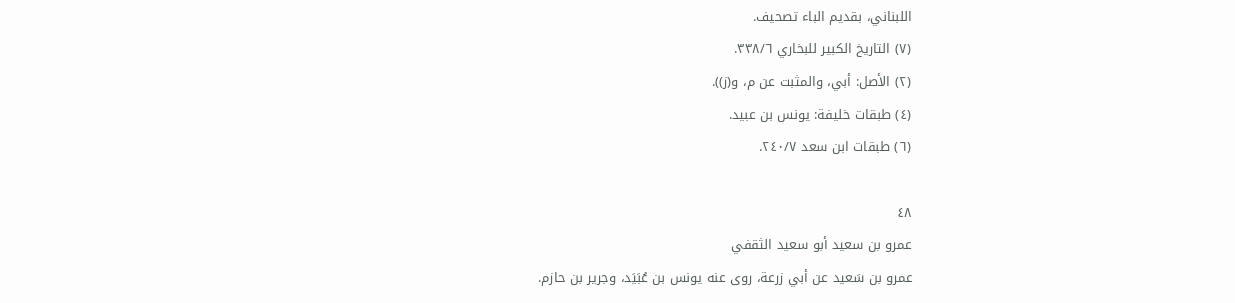اللبناني، بقديم الباء تصحيف.
(٧) التاريخ الكبير للبخاري ٣٣٨/٦.
(٢) الأصل: أبي، والمثبت عن م، و(ز)).
(٤) طبقات خليفة: يونس بن عبيد.
(٦) طبقات ابن سعد ٢٤٠/٧.

٤٨
عمرو بن سعيد أبو سعيد الثقفي
عمرو بن سَعيد عن أبي زرعة، روى عنه يونس بن عُبَيَد، وجرير بن حازم.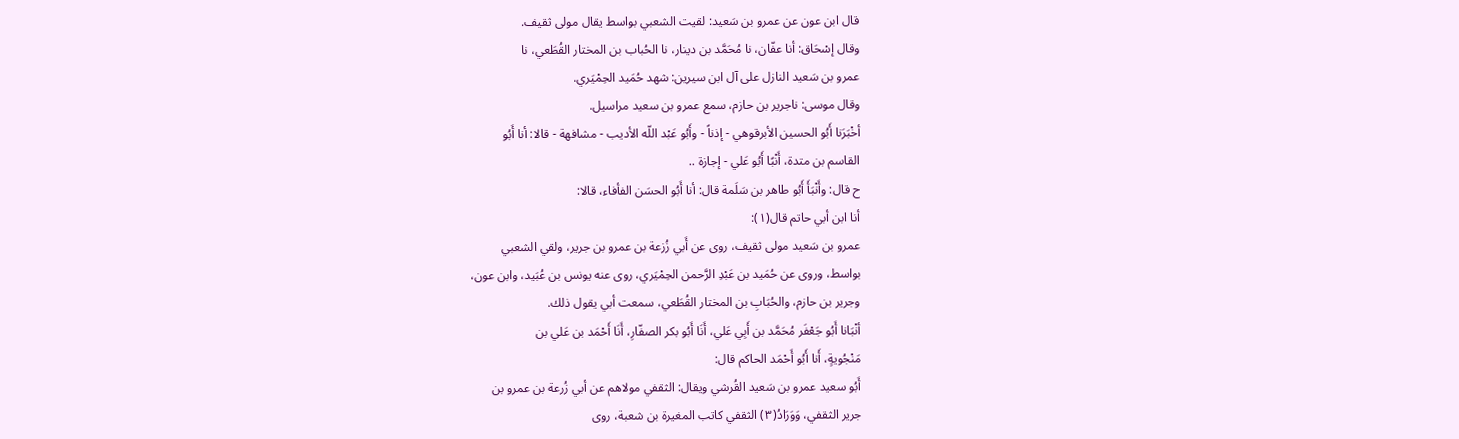قال ابن عون عن عمرو بن سَعيد: لقيت الشعبي بواسط يقال مولى ثقيف.
وقال إسْحَاق: أنا عفّان، نا مُحَمَّد بن دينار، نا الحُباب بن المختار القُطَعي، نا
عمرو بن سَعيد النازل على آل ابن سيرين: شهد حُمَيد الحِمْيَري.
وقال موسى: ناجرير بن حازم، سمع عمرو بن سعيد مراسيل.
أخْبَرَنا أَبُو الحسين الأبرقوهي - إذناً - وأَبُو عَبْد اللّه الأديب - مشافهة - قالا: أنا أَبُو
القاسم بن متدة، أَنْبًا أَبُو عَلي - إجازة ..
ح قال: وأَنْبَأَ أَبُو طاهر بن سَلَمة قال: أنا أَبُو الحسَن الفأفاء، قالا:
أنا ابن أبي حاتم قال(١):
عمرو بن سَعيد مولى ثقيف، روى عن أَبي زُزعة بن عمرو بن جرير، ولقي الشعبي
بواسط، وروى عن حُمَيد بن عَبْدِ الرَّحمن الحِمْيَري، روى عنه يونس بن عُبَيد، وابن عون،
وجرير بن حازم، والحُبَابِ بن المختار القُطَعي، سمعت أبي يقول ذلك.
أنْبَانا أَبُو جَعْفَر مُحَمَّد بن أَبِي عَلي، أَنَا أَبُو بكر الصفّارِ، أَنَا أَحْمَد بن عَلي بن
مَنْجُويةٍ، أَنا أَبُو أَحْمَد الحاكم قال:
أَبُو سعيد عمرو بن سَعيد القُرشي ويقال: الثقفي مولاهم عن أبي زُرعة بن عمرو بن
جرير الثقفي، وَوَرَادُ(٣) الثقفي كاتب المغيرة بن شعبة، روى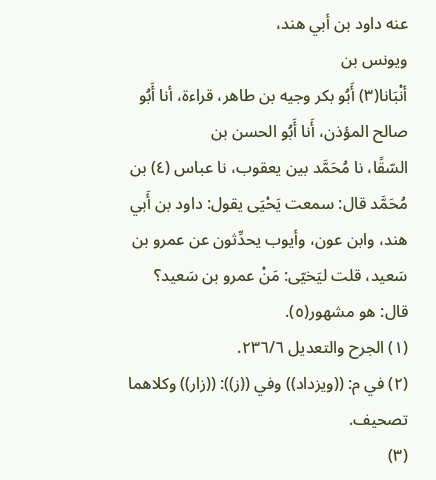عنه داود بن أبي هند،
ویونس بن
أنْبَانا(٣) أَبُو بكر وجيه بن طاهر، قراءة، أنا أَبُو صالح المؤذن، أَنا أَبُو الحسن بن
السّقًا، نا مُحَمَّد بين يعقوب، نا عباس (٤) بن مُحَمَّد قال: سمعت يَحْيَى يقول: داود بن أَبي
هند، وابن عون، وأيوب يحدِّثون عن عمرو بن سَعيد، قلت ليَخيّى: مَنْ عمرو بن سَعيد؟
قال: هو مشهور(٥).
(١) الجرح والتعديل ٢٣٦/٦.
(٢) في م: ((ويزداد)) وفي ((ز)): ((زار)) وكلاهما تصحيف.
(٣)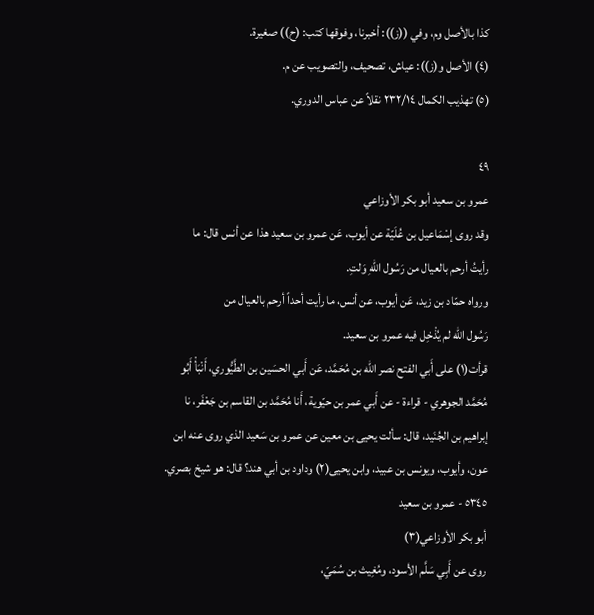كذا بالأصل وم، وفي ((ز)): أخبرنا، وفوقها كتب: (ح)) صغيرة.
(٤) الأصل و(ز)): عياش، تصحيف، والتصويب عن م.
(٥) تهذيب الكمال ٢٣٢/١٤ نقلاً عن عباس الدوري.

٤٩
عمرو بن سعيد أبو بكر الأوزاعي
وقد روى إسْمَاعيل بن عُلَيّة عن أيوب، عَن عمرو بن سعيد هذا عن أنس قال: ما
رأيتُ أرحم بالعيال من رَسُول اللهِ وَلتِ.
ورواه حمّاد بن زيد، عَن أيوب، عن أنس، ما رأيت أحداً أرحم بالعيال من
رَسُول الله لم يُذْخِل فيه عمرو بن سعيد.
قرأت(١) على أَبي الفتح نصر اللّه بن مُحَمَّد، عَن أَبي الحسَين بن الطَّيُّوري، أَنْبَأْ أَبُو
مُحَمَّد الجوهري - قراءة - عن أَبي عمر بن حيّوية، أَنا مُحَمَّد بن القاسم بن جَعْفَر، نا
إبراهيم بن الجُنَيد، قال: سألت يحيى بن معين عن عمرو بن سَعيد الذي روى عنه ابن
عون، وأيوب، ويونس بن عبيد، وابن يحيى(٢) وداود بن أبي هند؟ قال: هو شيخ بصري.
٥٣٤٥ - عمرو بن سعيد
أبو بكر الأوزاعي(٣)
روى عن أَبِي سَلَّم الأسود، ومُغِيث بن سُمَيّ،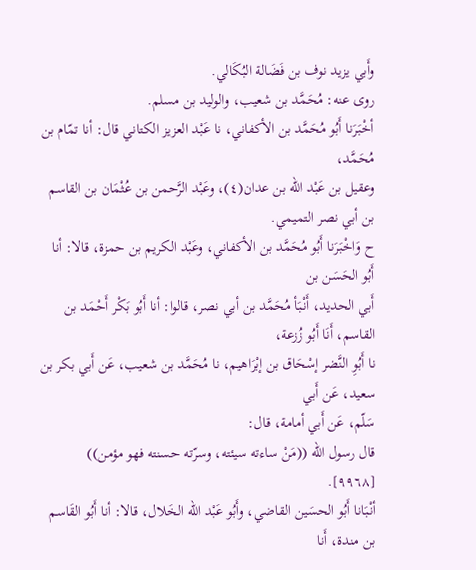وأَبي يزيد نوف بن فَضَالة البُكَالي.
روى عنه: مُحَمَّد بن شعيب، والوليد بن مسلم.
أخْبَرَنا أَبُو مُحَمَّد بن الأكفاني، نا عَبْد العزيز الكتاني قال: أنا تمّام بن مُحَمَّد،
وعقيل بن عَبْد اللّه بن عدان(٤)، وعَبْد الرَّحمن بن عُثْمَان بن القاسم بن أبي نصر التميمي.
ح وَاخْبَرَنا أَبُو مُحَمَّد بن الأكفاني، وعَبْد الكريم بن حمزة، قالا: أنا أَبُو الحَسَن بن
أَبي الحديد، أَنْبَأ مُحَمَّد بن أبي نصر، قالوا: أنا أَبُو بَكْر أَحْمَد بن القاسم، أَنَا أَبُو زُزعة،
نا أَبُوِ النَّضر إسْحَاق بن إبْرَاهيم، نا مُحَمَّد بن شعيب، عَن أَبي بكر بن سعيد، عَن أَبي
سَلّم، عَن أَبي أمامة، قال:
قال رسول الله ((مَنْ ساءته سيئته، وسرّته حسنته فهو مؤمن)) [٩٩٦٨].
أنْبَانا أَبُو الحسَين القاضي، وأَبُو عَبْد اللّه الخَلال، قالا: أنا أَبُو القَاسم بن مندة، أَنا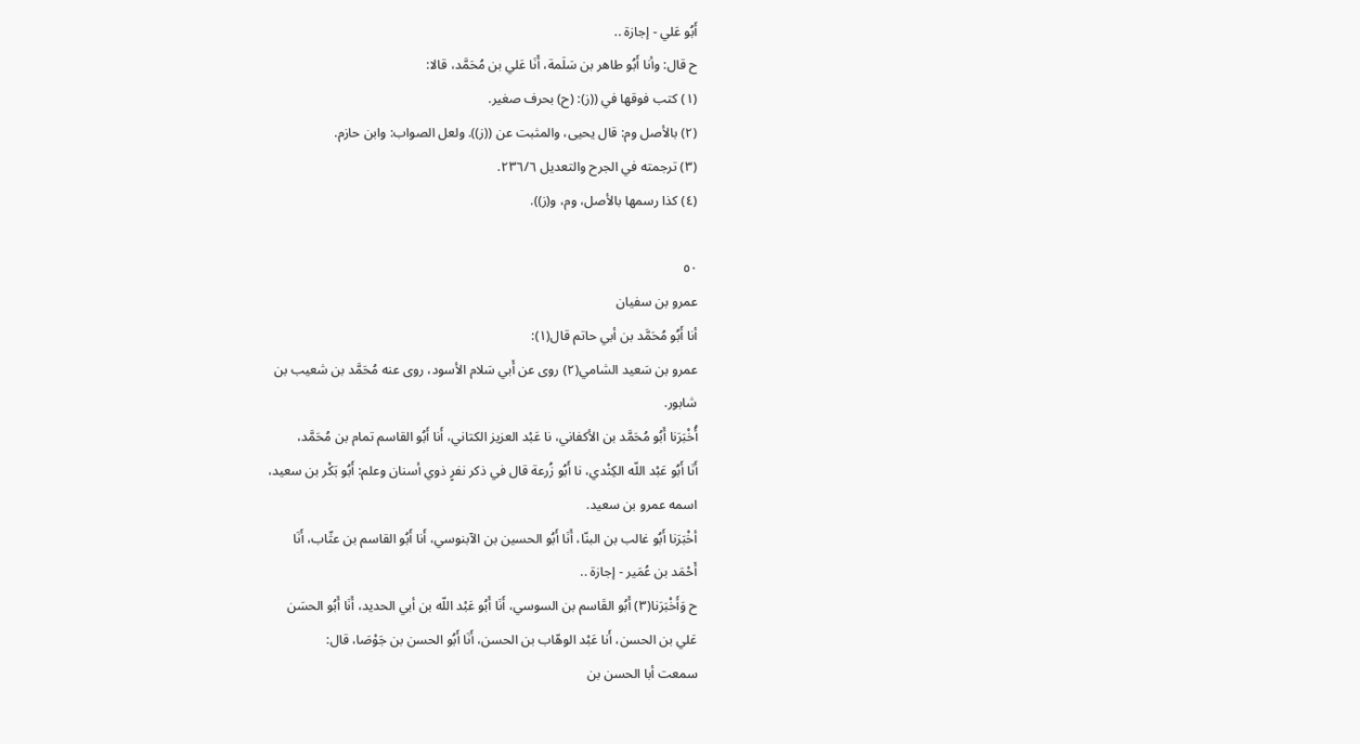أَبُو عَلي - إجازة ..
ح قال: وأنا أَبُو طاهر بن سَلَمة، أَنَا عَلي بن مُحَمَّد، قالا:
(١) کتب فوقها في ((ز): (ح) بحرف صغير.
(٢) بالأصل وم: قال يحيى، والمثبت عن ((ز)). ولعل الصواب: وابن حازم.
(٣) ترجمته في الجرح والتعديل ٢٣٦/٦.
(٤) كذا رسمها بالأصل، وم، و(ز)).

٥٠
عمرو بن سفيان
أنا أَبُو مُحَمَّد بن أبي حاتم قال(١):
عمرو بن سَعيد الشامي(٢) روى عن أَبي سَلام الأسود، روى عنه مُحَمَّد بن شعيب بن
شابور.
أُخْبَرَنا أَبُو مُحَمَّد بن الأكفاني، نا عَبْد العزيز الكتاني، أَنا أَبُو القاسم تمام بن مُحَمَّد،
أَنَا أَبُو عَبْد اللّه الكِنْدي، نا أَبُو زُرعة قال في ذكر نفرٍ ذوي أسنان وعلم: أَبُو بَكْر بن سعيد،
اسمه عمرو بن سعید.
أخْبَرَنا أَبُو غالب بن البنّا، أَنَا أَبُو الحسين بن الآبنوسي، أَنا أَبُو القاسم بن عثّاب، أَنَا
أَحْمَد بن عُمَير - إجازة ..
ح وَأَخْبَرَنا(٣) أَبُو القَاسم بن السوسي، أَنَا أَبُو عَبْد اللّه بن أبي الحديد، أَنَا أَبُو الحسَن
عَلي بن الحسن، أَنا عَبْد الوهّاب بن الحسن، أَنَا أَبُو الحسن بن جَوْصَا، قال:
سمعت أبا الحسن بن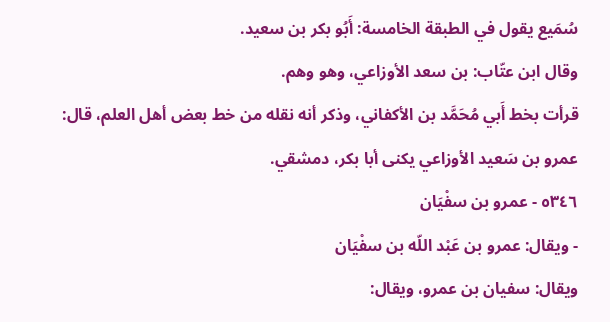سُمَيع يقول في الطبقة الخامسة: أَبُو بكر بن سعيد.
وقال ابن عتّاب: بن سعد الأوزاعي، وهو وهم.
قرأت بخط أَبي مُحَمَّد بن الأكفاني، وذكر أنه نقله من خط بعض أهل العلم، قال:
عمرو بن سَعيد الأوزاعي يكنى أبا بكر، دمشقي.
٥٣٤٦ - عمرو بن سفْیَان
- ويقال: عمرو بن عَبْد اللّه بن سفْيَان
ويقال: سفيان بن عمرو، ويقال: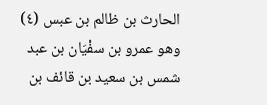الحارث بن ظالم بن عبس (٤)
وهو عمرو بن سفْيَان بن عبد شمس بن سعيد بن قائف بن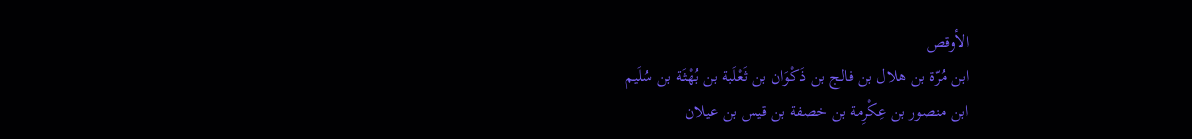الأوقص
ابن مُرّة بن هلال بن فالج بن ذَكْوَان بن ثَعْلَبة بن بُهْثَة بن سُلَیم
ابن منصور بن عِكْرِمة بن خصفة بن قيس بن عیلان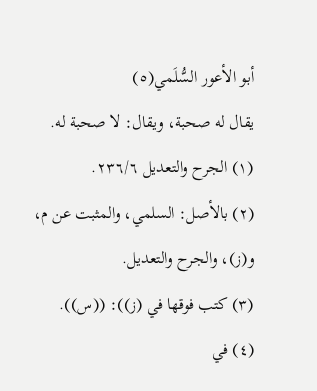أبو الأعور السُّلَمي(٥)
يقال له صحبة، ويقال: لا صحبة له.
(١) الجرح والتعديل ٢٣٦/٦.
(٢) بالأصل: السلمي، والمثبت عن م، و(ز)، والجرح والتعديل.
(٣) كتب فوقها في (ز)): ((س)).
(٤) في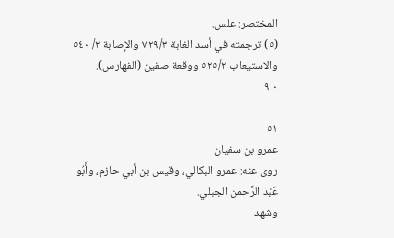المختصر: علس.
(٥) ترجمته في أسد الغابة ٧٢٩/٣ والإصابة ٢/ ٥٤٠ والاستيعاب ٥٢٥/٢ ووقعة صفين (الفهارس).
٠ ٩

٥١
عمرو بن سفيان
روى عنه: عمرو البكالي، وقيس بن أبي حازم، وأَبُو عَبْد الرَّحمن الجبلي.
وشهد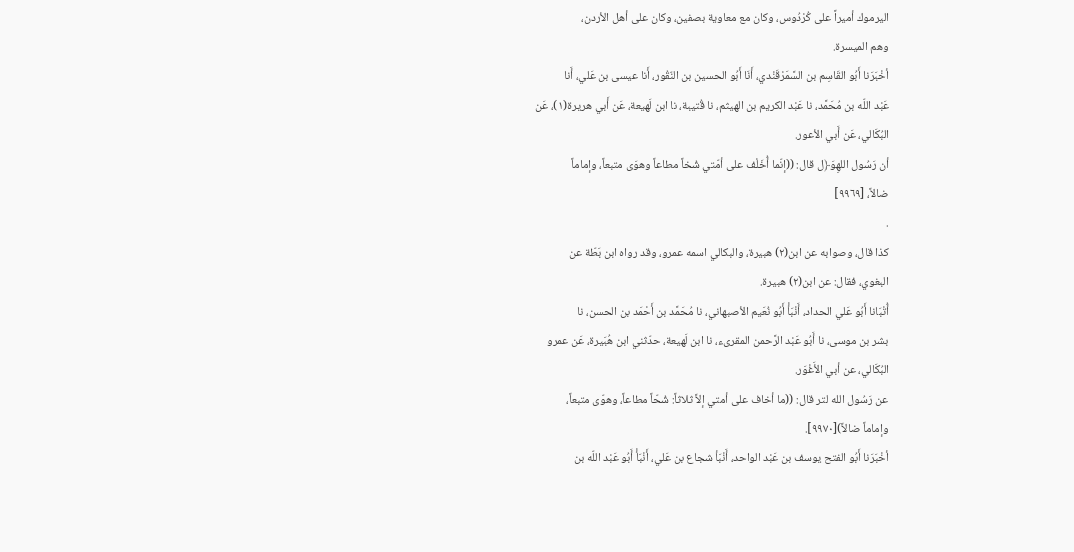اليرموك أميراً على كُرْدُوس، وكان مع معاوية بصفين، وكان على أهل الأردن،
وهم الميسرة.
أخْبَرَنا أَبُو القَاسِم بن السَّمَرْقَنْدي، أَنَا أَبُو الحسين بن النّقُور، أَنا عيسى بن عَلي، أَنا
عَبْد اللّه بن مُحَمَّد، نا عَبْد الكريم بن الهيثم، نا قُتيبة، نا ابن لَهيعة، عَن أَبي هريرة(١)، عَن
البُكَالي، عَن أَبي الأعور.
أن رَسُول اللهِوَ﴿ل قال: ((إنّما أُخَلْف على أمّتي شُخاً مطاعاً وهوَى متبعاً، وإماماً
ضالاً، [٩٩٦٩]
.
كذا قال، وصوابه عن ابن(٢) هبيرة، والبكالي اسمه عمرو، وقد رواه ابن بَطّة عن
البغوي، فقال: عن ابن(٢) هبيرة.
أُتْبَانا أَبُو عَلي الحداد، أَنْبَأْ أَبُو نُعَيم الأصبهاني، نا مُحَمَّد بن أَحْمَد بن الحسن، نا
بشر بن موسى، نا أَبُو عَبْد الرَّحمن المقرىء، نا ابن لَهيعة، حدّثني ابن هُبَيرة، عَن عمرو
البُكَالي، عن أبي الأَغْوَر.
عن رَسُول الله لتر قال: ((ما أخاف على أمتي إلاَّ ثلاثاً: شُحّاً مطاعاً، وهوّى متبعاً،
وإماماً ضالاً)[٩٩٧٠].
أخْبَرَنا أَبُو الفتح يوسف بن عَبْد الواحد، أَنْبَأ شجاع بن عَلي، أَنْبَأْ أَبُو عَبْد اللّه بن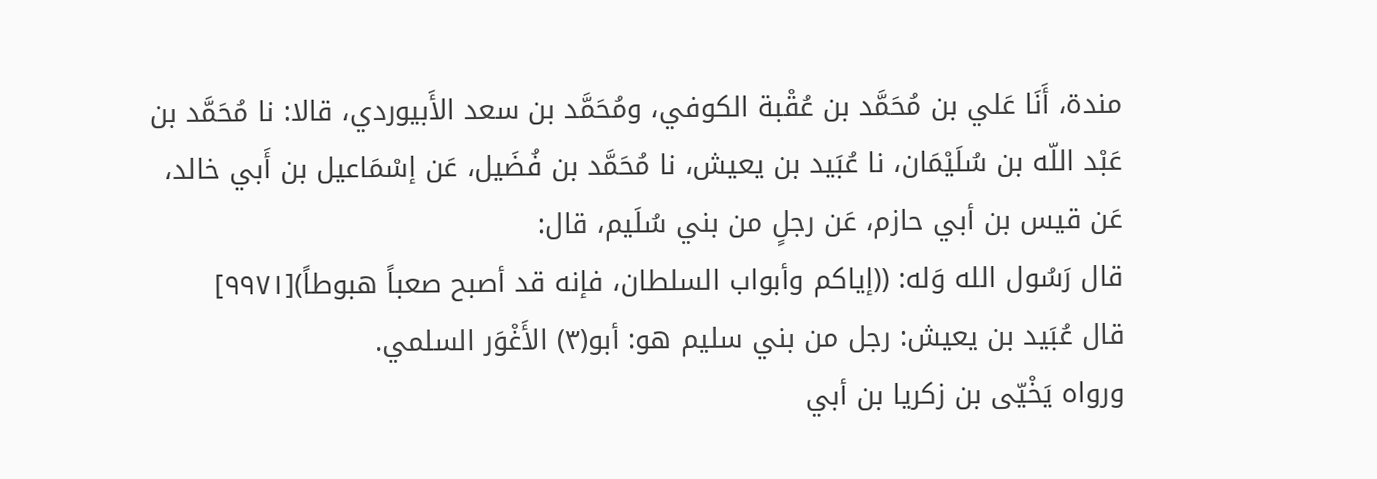مندة، أَنَا عَلي بن مُحَمَّد بن عُقْبة الكوفي، ومُحَمَّد بن سعد الأَبيوردي، قالا: نا مُحَمَّد بن
عَبْد اللّه بن سُلَيْمَان، نا عُبَيد بن يعيش، نا مُحَمَّد بن فُضَيل، عَن إسْمَاعيل بن أَبي خالد،
عَن قيس بن أبي حازم، عَن رجلٍ من بني سُلَیم، قال:
قال رَسُول الله وَله: ((إياكم وأبواب السلطان، فإنه قد أصبح صعباً هبوطاً)[٩٩٧١]
قال عُبَيد بن يعيش: رجل من بني سليم هو: أبو(٣) الأَغْوَر السلمي.
ورواه يَخْيّى بن زكريا بن أبي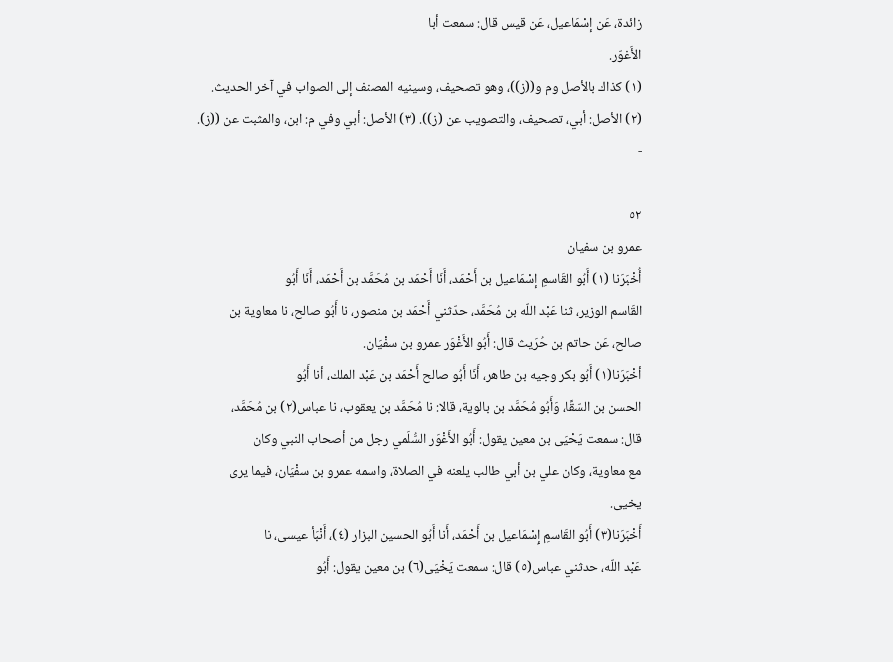زائدة، عَن إسْمَاعيل، عَن قيس قال: سمعت أبا
الأَغوّر.
(١) كذاك بالأصل وم و((ز))، وهو تصحيف، وسينيه المصنف إلى الصواب في آخر الحديث.
(٢) الأصل: أبي، تصحيف، والتصويب عن (ز)). (٣) الأصل: أبي وفي م: ابن، والمثبت عن ((ز).
-

٥٢
عمرو بن سفيان
أُخْبَرَنا (١) أَبُو القَاسمِ إسْمَاعيل بن أَحْمَد، أَنَا أَحْمَد بن مُحَمَّد بن أَحْمَد، أَنَا أَبُو
القَاسم الوزير، ثنا عَبْد اللّه بن مُحَمَّد، حدّثني أَحْمَد بن منصور، نا أَبُو صالح، نا معاوية بن
صالح، عَن حاتم بن حُرَيث قال: أَبُو الأَغْوَر عمرو بن سفْيَان.
أخْبَرَنا(١) أَبُو بكر وجيه بن طاهر، أَنَا أَبُو صالح أَحْمَد بن عَبْد الملك، أنا أَبُو
الحسن بن السّقًا، وَأَبُو مُحَمَّد بن بالوية، قالا: نا مُحَمَّد بن يعقوب، نا عباس(٢) بن مُحَمَّد،
قال: سمعت يَحْيَى بن معين يقول: أَبُو الأَغْوَر السُّلَمي رجل من أصحاب النبي وكان
مع معاوية، وكان علي بن أبي طالب يلعنه في الصلاة، واسمه عمرو بن سفْيَان، فيما يرى
یخیی.
أَخْبَرَنا(٣) أَبُو القَاسمِ إِسْمَاعيل بن أَحْمَد، أَنا أَبُو الحسين البزار (٤)، أَنْبَأ عيسى، نا
عَبْد اللّه، حدثني عباس(٥) قال: سمعت يَخْيَى(٦) بن معين يقول: أَبُو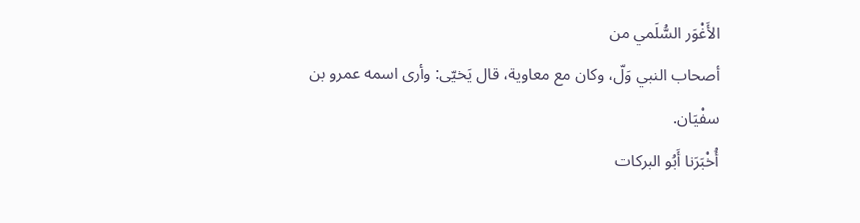الأَغْوَر السُّلَمي من
أصحاب النبي وَلّ، وكان مع معاوية، قال يَخيّى: وأرى اسمه عمرو بن سفْيَان.
أُخْبَرَنا أَبُو البركات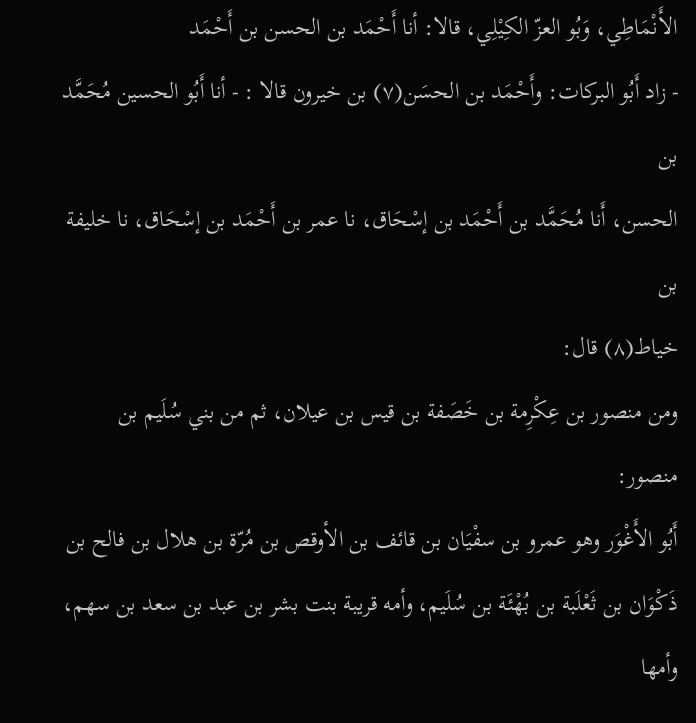الأَنْمَاطِي، وَبُو العزّ الكِيْلِي، قالا: أنا أَحْمَد بن الحسن بن أَحْمَد
- زاد أَبُو البركات: وأَحْمَد بن الحسَن(٧) بن خيرون قالا : - أنا أَبُو الحسين مُحَمَّد بن
الحسن، أَنا مُحَمَّد بن أَحْمَد بن إسْحَاق، نا عمر بن أَحْمَد بن إسْحَاق، نا خليفة بن
خياط(٨) قال:
ومن منصور بن عِكْرِمة بن خَصَفة بن قيس بن عيلان، ثم من بني سُلَیم بن منصور:
أَبُو الأَغْوَر وهو عمرو بن سفْيَان بن قائف بن الأوقص بن مُرّة بن هلال بن فالح بن
ذَكْوَان بن ثَعْلَبة بن بُهْئَة بن سُلَيم، وأمه قريبة بنت بشر بن عبد بن سعد بن سهم، وأمها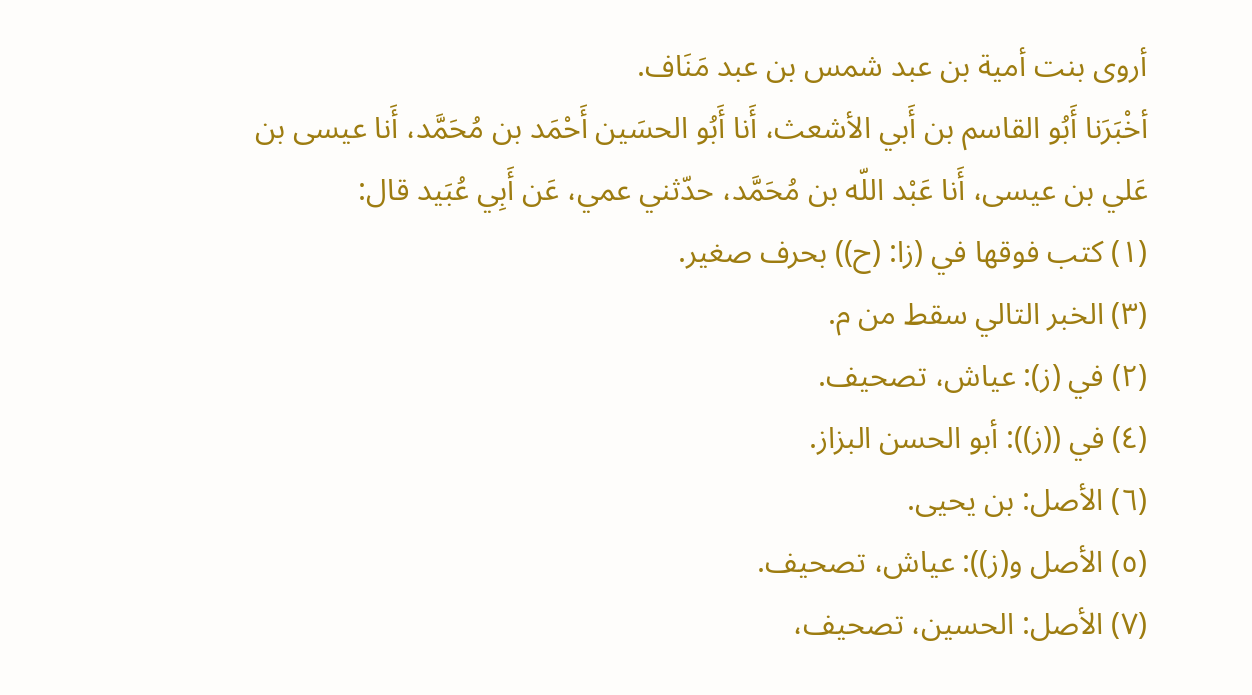أروى بنت أمية بن عبد شمس بن عبد مَنَاف.
أخْبَرَنا أَبُو القاسم بن أَبي الأشعث، أَنا أَبُو الحسَين أَحْمَد بن مُحَمَّد، أَنا عيسى بن
عَلي بن عيسى، أَنا عَبْد اللّه بن مُحَمَّد، حدّثني عمي، عَن أَبِي عُبَيد قال:
(١) کتب فوقها في (زا: (ح)) بحرف صغير.
(٣) الخبر التالي سقط من م.
(٢) في (ز): عياش، تصحيف.
(٤) في ((ز)): أبو الحسن البزاز.
(٦) الأصل: بن يحيى.
(٥) الأصل و(ز)): عياش، تصحيف.
(٧) الأصل: الحسين، تصحيف،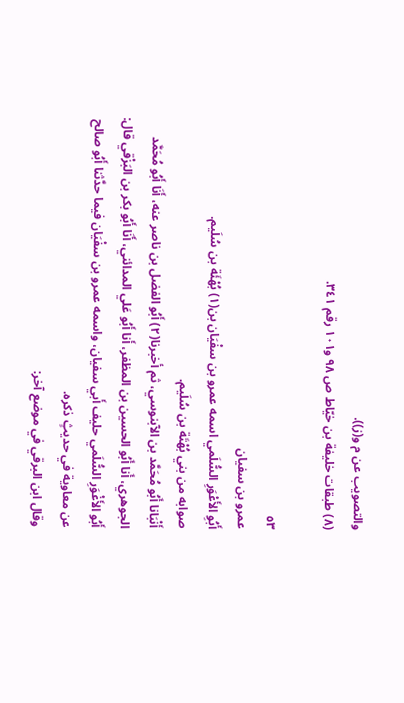والتصويب عن م و(ز)).
(٨) طبقات خليفة بن خيّاط ص ٩٨ و١٠١ رقم ٣٤١.

٥٣
عمرو بن سفيان
أَبُوِ الأَعْوَرِ السُّلَمي اسمه عمرو بن سفْيَان بن(١) بُهْئَة بن سُلَيم.
صوابه من بني بُهْتَة بن سُلَیم.
أَنْبَانا أَبُو مُحَمَّد بن الآبنوسي، ثم أخبرنا(٢) أَبُو الفضل بن ناصر عنه، أَنَا أَبُو مُحَمَّد
الجوهري، أَنا أَبُو الحسين بن المظفر، أَنا أَبُو عَلي المدائني، أَنَا أَبُو بكر بن البَزْقي قال:
أَبُو الأَغْوَرِ السُّلَمي حليف أَبي سفيان، واسمه عمرو بن سفْيَان فيما حدَّثنا أَبُو صالح
عن معاوية في حديثٍ ذكره.
وقال ابن البرقي في موضع آخر: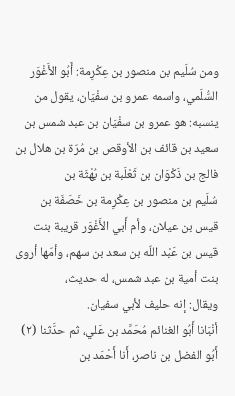ومن سُلَيم بن منصور بن عِكْرِمة: أَبُو الأَغْوَر
السُّلَمي، واسمه عمرو بن سفْيَان، يقول من ينسبه: هو عمرو بن سفْيَان بن عبد شمس بن
سعيد بن قائف بن الأوقص بن مُرّة بن هلال بن فالج بن ذَكْوَان بن ثَعْلَبة بن بُهْثَة بن
سُلَيم بن منصور بن عِكْرِمة بن خَصَفَة بن قيس بن عيلان، وأم أَبي الأَغْوَر قريبة بنت
قيس بن عَبْد اللّه بن سعد بن سهم، وأمّها أروى بنت أمية بن عبد شمس، له حديث،
ويقال: إنه حلیف لأبي سفيان.
أنْبَانا أَبُو الغنائم مُحَمَّد بن عَلي، ثم حدَّثنا (٢) أَبُو الفضل بن ناصر، أَنا أَحْمَد بن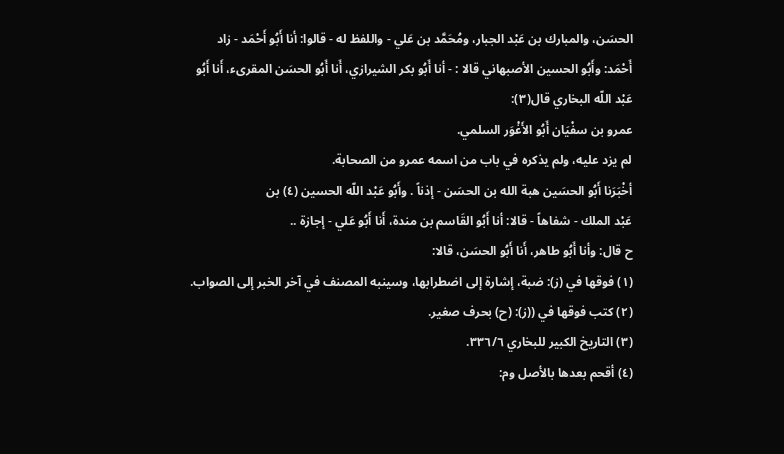الحسَن، والمبارك بن عَبْد الجبار، ومُحَمَّد بن عَلي - واللفظ له - قالوا: أنا أَبُو أَحْمَد - زاد
أَحْمَد: وأَبُو الحسين الأصبهاني قالا : - أنا أَبُو بكر الشيرازي، أَنا أَبُو الحسَن المقرىء، أَنا أَبُو
عَبْد اللّه البخاري قال(٣):
عمرو بن سفْيَان أَبُو الأَغْوَر السلمي.
لم يزد عليه، ولم يذكره في باب من اسمه عمرو من الصحابة.
أخْبَرَنا أَبُو الحسَين هبة الله بن الحسَن - إذناً . وأَبُو عَبْد اللّه الحسين (٤) بن
عَبْد الملك - شفاهاً - قالا: أنا أَبُو القَاسم بن مندة، أَنا أَبُو عَلي - إجازة ..
ح قال: وأنا أَبُو طاهر، أَنا أَبُو الحسَن، قالا:
(١) فوقها في (ز): ضبة، إشارة إلى اضطرابها، وسينبه المصنف في آخر الخبر إلى الصواب.
(٢) کتب فوقها في ((ز): (ح) بحرف صغير.
(٣) التاريخ الكبير للبخاري ٣٣٦/٦.
(٤) أقحم بعدها بالأصل وم: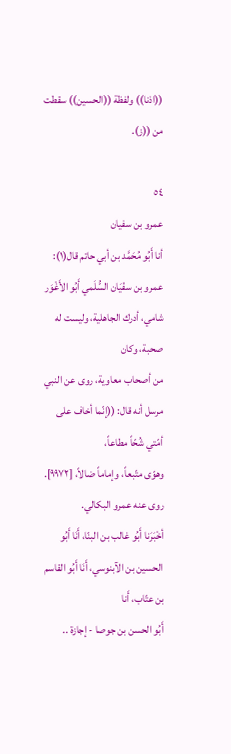((اذنا)) ولفظة ((الحسين)) سقطت من ((ز).

٥٤
عمرو بن سفيان
أنا أَبُو مُحَمَّد بن أبي حاتم قال(١):
عمرو بن سفْيَان السُّلَمي أَبُو الأَغْوَر شامي، أدرك الجاهلية، وليست له صحبة، وكان
من أصحاب معاوية، روى عن النبي مرسل أنه قال: ((إنّما أخاف على أمّتي شُحّاً مطاعاً،
وهوّى متّبعاً، وإماماً ضالاً، [٩٩٧٢].
روى عنه عمرو البکالي.
أخْبَرَنا أَبُو غالب بن البنّا، أَنَا أَبُو الحسين بن الآبنوسي، أَنَا أَبُو القاسم بن عتّاب، أَنا
أَبُو الحسن بن جوصا - إجازة ..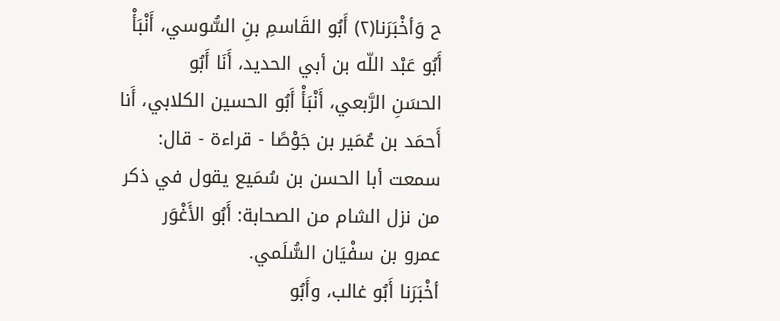ح وَأخْبَرَنا(٢) أَبُو القَاسمِ بنِ السُّوسي، أَنْبَأْ أَبُو عَبْد اللّه بن أبي الحديد، أَنَا أَبُو
الحسَنِ الرَّبعي، أَنْبَأْ أَبُو الحسين الكلابي، أَنا أَحمَد بن عُمَير بن جَوْصًا - قراءة - قال:
سمعت أبا الحسن بن سُمَيع يقول في ذكر من نزل الشام من الصحابة: أَبُو الأَغْوَر
عمرو بن سفْيَان السُّلَمي.
أخْبَرَنا أَبُو غالب، وأَبُو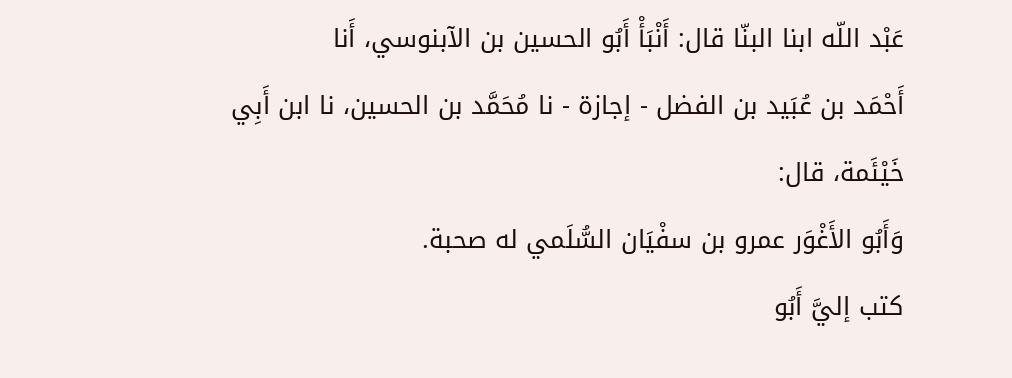عَبْد اللّه ابنا البنّا قال: أَنْبَأْ أَبُو الحسين بن الآبنوسي، أَنا
أَحْمَد بن عُبَيد بن الفضل - إجازة - نا مُحَمَّد بن الحسين، نا ابن أَبِي خَيْئَمة، قال:
وَأَبُو الأَغْوَر عمرو بن سفْيَان السُّلَمي له صحبة.
كتب إليَّ أَبُو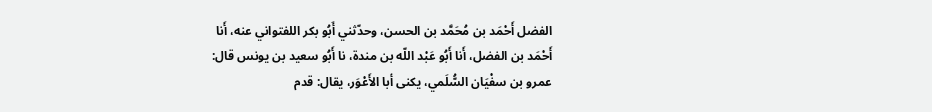الفضل أَحْمَد بن مُحَمَّد بن الحسن، وحدّثني أَبُو بكر اللفتواني عنه، أَنا
أَحْمَد بن الفضل، أَنا أَبُو عَبْد اللّه بن مندة، نا أَبُو سعيد بن يونس قال:
عمرو بن سفْيَان السُّلَمي، يكنى أبا الأَعْوَر، يقال: قدم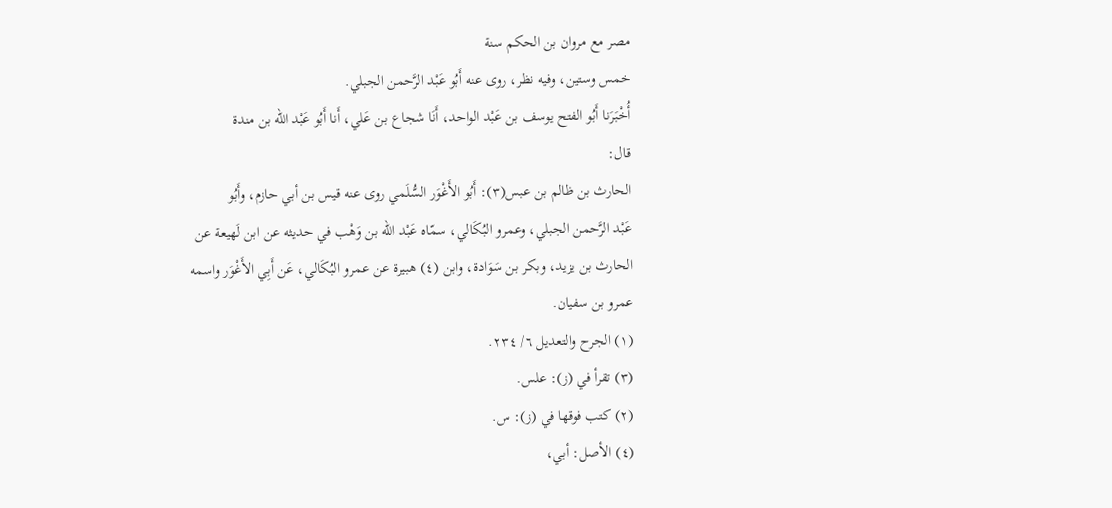مصر مع مروان بن الحكم سنة
خمس وستين، وفيه نظر، روى عنه أَبُو عَبْد الرَّحمن الجبلي.
أُخْبَرَنا أَبُو الفتح يوسف بن عَبْد الواحد، أَنَا شجاع بن عَلي، أَنا أَبُو عَبْد اللّه بن مندة
قال:
الحارث بن ظالم بن عبس(٣): أَبُو الأَغْوَر السُّلَمي روى عنه قيس بن أبي حازم، وأَبُو
عَبْد الرَّحمن الجبلي، وعمرو البُكَالي، سمّاه عَبْد اللّه بن وَهْب في حديثه عن ابن لَهيعة عن
الحارث بن يزيد، وبكر بن سَوَادة، وابن (٤) هبيرة عن عمرو البُكَالي، عَن أَبِي الأَغْوَر واسمه
عمرو بن سفيان.
(١) الجرح والتعديل ٦/ ٢٣٤.
(٣) تقرأ في (ز): علس.
(٢) کتب فوقها في (ز): س.
(٤) الأصل: أبي،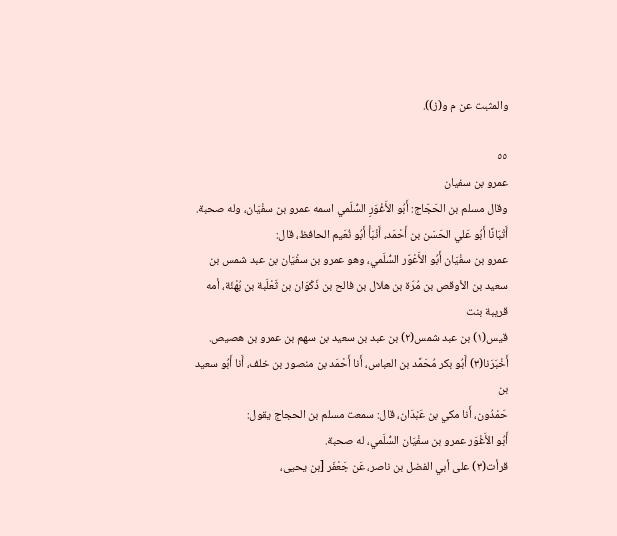والمثبت عن م و(ز)).

٥٥
عمرو بن سفيان
وقال مسلم بن الحَجّاج: أَبُو الأَغْوَرِ السُّلَمي اسمه عمرو بن سفْيَان، وله صحبة.
أَتْبَانًا أَبُو عَلي الحَسَن بن أَحْمَد، أَنْبَأْ أَبُو نُعَيم الحافظ، قال:
عمرو بن سفْيَان أَبُو الأَعْوّر السُّلَمي، وهو عمرو بن سفْيَان بن عبد شمس بن
سعيد بن الأوقص بن مُرّة بن هلال بن فالح بن ذَكْوَان بن ثَعْلَبة بن بُهْئَة، أمه قريبة بنت
قيس(١) بن عبد شمس(٢) بن عبد بن سعيد بن سهم بن عمرو بن هصيص.
أَخْبَرَنا(٣) أَبُو بكر مُحَمَّد بن العباس، أَنا أَحْمَد بن منصور بن خلف، أَنا أَبُو سعيد بن
حَمْدُون، أَنا مكي بن عَبْدَان، قال: سمعت مسلم بن الحجاج يقول:
أَبُو الأَغْوَر عمرو بن سفْيَان السُّلَمي، له صحبة.
قرأت(٣) على أبي الفضل بن ناصر، عَن جَعْفَر [بن يحيى،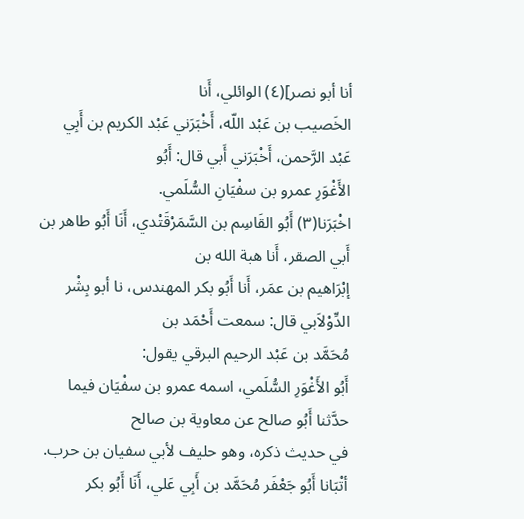أنا أبو نصر](٤) الوائلي، أَنا
الخَصيب بن عَبْد اللّه، أَخْبَرَني عَبْد الكريم بن أَبِي عَبْد الرَّحمن، أَخْبَرَني أَبي قال: أَبُو
الأَغْوَرِ عمرو بن سفْيَانِ السُّلَمي.
اخْبَرَنا(٣) أَبُو القَاسِم بن السَّمَرْقَتْدي، أَنَا أَبُو طاهر بن أَبي الصقر، أَنا هبة الله بن
إبْرَاهيم بن عمَر، أَنا أَبُو بكر المهندس، نا أبو بِشْر الدِّوْلاَبي قال: سمعت أَحْمَد بن
مُحَمَّد بن عَبْد الرحيم البرقي يقول:
أَبُو الأَغْوَرِ السُّلَمي، اسمه عمرو بن سفْيَان فيما حدَّثنا أَبُو صالح عن معاوية بن صالح
في حدیث ذكره، وهو حلیف لأبي سفيان بن حرب.
أتْبَانا أَبُو جَعْفَر مُحَمَّد بن أَبِي عَلي، أَنَا أَبُو بكر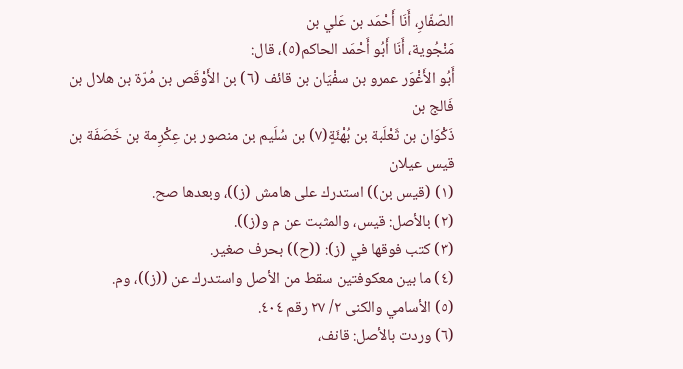الصّفّارِ، أَنَا أَحْمَد بن عَلي بن
مَنْجُوية، أَنَا أَبُو أَحْمَد الحاكم(٥)، قال:
أَبُو الأَغْوَر عمرو بن سفْيَان بن قائف (٦) بن الأَوْقَص بن مُرّة بن هلال بن فَالج بن
ذَكْوَان بن ثَعْلَبة بن بُهْئَةٍ(٧) بن سُلَيم بن منصور بن عِكْرِمة بن خَصَفَة بن قيس عيلان
(١) (قيس بن)) استدرك على هامش (ز))، وبعدها صح.
(٢) بالأصل: قيس، والمثبت عن م و(ز)).
(٣) کتب فوقها في (ز): ((ح)) بحرف صغير.
(٤) ما بين معكوفتين سقط من الأصل واستدرك عن ((ز))، وم.
(٥) الأسامي والكنى ٢/ ٢٧ رقم ٤٠٤.
(٦) وردت بالأصل: قانف،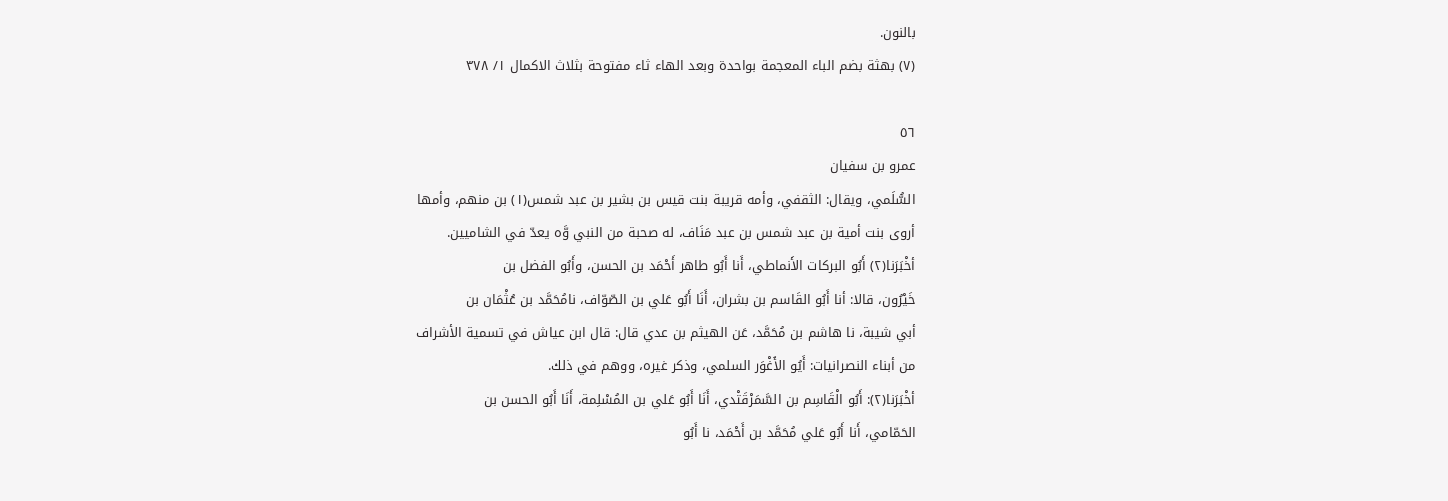بالنون.
(٧) بهثة بضم الباء المعجمة بواحدة وبعد الهاء ثاء مفتوحة بثلاث الاكمال ١/ ٣٧٨

٥٦
عمرو بن سفيان
السُّلَمي، ويقال: الثقفي، وأمه قريبة بنت قيس بن بشير بن عبد شمس(١) بن منهم، وأمها
أروى بنت أمية بن عبد شمس بن عبد مَنَاف، له صحبة من النبي وَّه يعدّ في الشاميين.
أخْبَرَنا(٢) أَبُو البركات الأَنماطي، أَنا أَبُو طاهر أَحْمَد بن الحسن، وأَبُو الفضل بن
خَيْرُون، قالا: أنا أَبُو القَاسم بن بشران، أَنَا أَبُو عَلي بن الصّوّاف، نامُحَمَّد بن عُثْمَان بن
أبي شيبة، نا هاشم بن مُحَمَّد، عَن الهيثم بن عدي قال: قال ابن عياش في تسمية الأشراف
من أبناء النصرانيات: أَيُو الأَغْوَر السلمي، وذكر غيره، ووهم في ذلك.
أخْبَرَنا(٢): أَبُو الْقَاسِم بن السَّمَرْقَتْدي، أَنَا أَبُو عَلي بن المُسْلِمة، أَنَا أَبُو الحسن بن
الحَمّامي، أَنا أَبُو عَلي مُحَمَّد بن أَحْمَد، نا أَبُو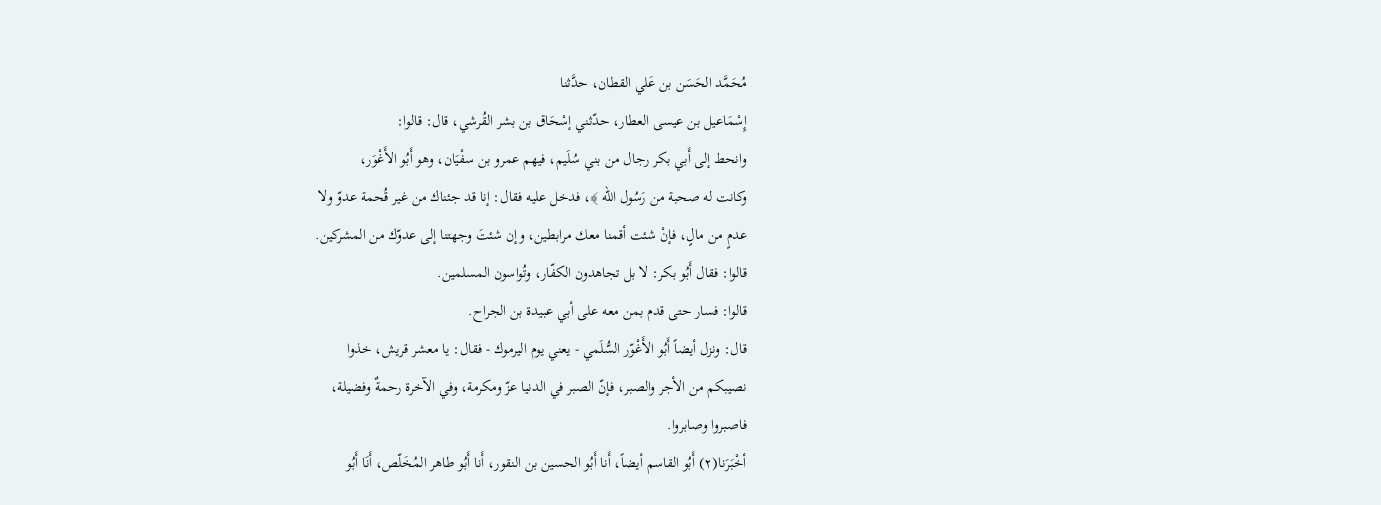مُحَمَّد الحَسَن بن عَلي القطان، حدَّثنا
إِسْمَاعيل بن عيسى العطار، حدّثني إسْحَاق بن بشر القُرشي، قال: قالوا:
وانحط إلى أَبي بكر رجال من بني سُلَيم، فيهم عمرو بن سفْيَان، وهو أَبُو الأَغْوَر،
وكانت له صحبة من رَسُول الله ﴾، فدخل عليه فقال: إنا قد جئناك من غير قُحمة عدوّ ولا
عدمٍ من مالٍ، فإنْ شئت أقمنا معك مرابطين، وإن شئتَ وجهتنا إلى عدوّك من المشركين.
قالوا: فقال أَبُو بكر: لا بل تجاهدون الكفّار، وتُواسون المسلمين.
قالوا: فسار حتى قدم بمن معه على أبي عبيدة بن الجراح.
قال: ونزل أيضاً أَبُو الأَغْوّر السُّلَمي - يعني يوم اليرموك - فقال: يا معشر قريش، خذوا
نصيبكم من الأجر والصبر، فإنّ الصبر في الدنيا عزّ ومكرمة، وفي الآخرة رحمةٌ وفضيلة،
فاصبروا وصابروا.
أخْبَرَنا(٢) أَبُو القاسم أيضاً، أَنا أَبُو الحسين بن النقور، أَنا أَبُو طاهر المُخَلّص، أَنَا أَبُو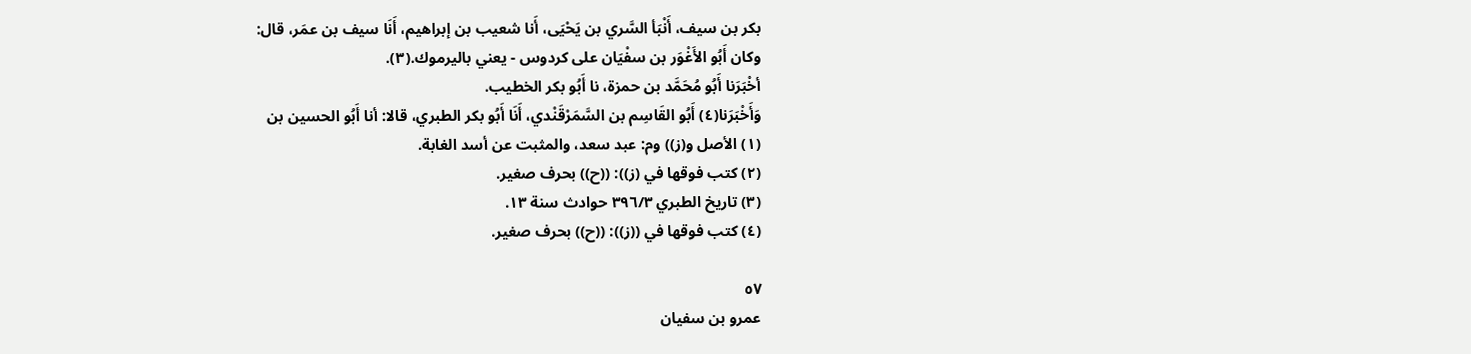بكر بن سيف، أَنْبَأ السَّري بن يَحْيَى، أَنا شعيب بن إبراهيم، أَنَا سيف بن عمَر، قال:
وكان أَبُو الأَغْوَر بن سفْيَان على كردوس - يعني باليرموك.(٣).
أخْبَرَنا أَبُو مُحَمَّد بن حمزة، نا أَبُو بكر الخطيب.
وَأَخْبَرَنا(٤) أَبُو القَاسِم بن السَّمَرْقَنْدي، أَنَا أَبُو بكر الطبري، قالا: أنا أَبُو الحسين بن
(١) الأصل و(ز)) وم: عبد سعد، والمثبت عن أسد الغابة.
(٢) کتب فوقها في (ز)): ((ح)) بحرف صغير.
(٣) تاريخ الطبري ٣٩٦/٣ حوادث سنة ١٣.
(٤) کتب فوقها في ((ز)): ((ح)) بحرف صغير.

٥٧
عمرو بن سفيان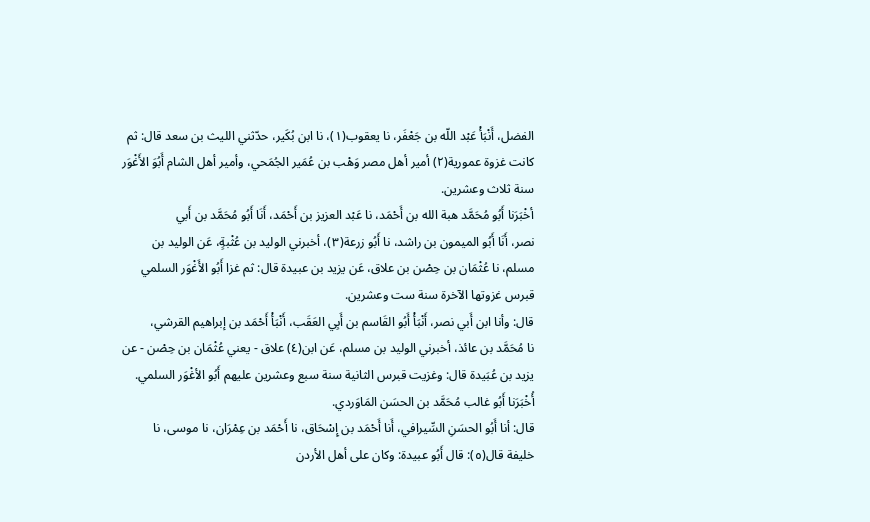الفضل، أَنْبَأْ عَبْد اللّه بن جَعْفَر، نا يعقوب(١)، نا ابن بُكَير، حدّثني الليث بن سعد قال: ثم
كانت غزوة عمورية(٢) أمير أهل مصر وَهْب بن عُمَير الجُمَحي، وأمير أهل الشام أَبُوَ الأَغْوَر
سنة ثلاث وعشرين.
أخْبَرَنا أَبُو مُحَمَّد هبة الله بن أَحْمَد، نا عَبْد العزيز بن أَحْمَد، أَنَا أَبُو مُحَمَّد بن أَبي
نصر، أَنَا أَبُو الميمون بن راشد، نا أَبُو زرعة(٣)، أخبرني الوليد بن عُثْبةٍ، عَن الوليد بن
مسلم، نا عُثْمَان بن حِصْن بن علاق، عَن يزيد بن عبيدة قال: ثم غزا أَبُو الأَغْوَر السلمي
قبرس غزوتها الآخرة سنة ست وعشرين.
قال: وأنا ابن أَبي نصر، أَنْبَأْ أَبُو القَاسم بن أَبِي العَقَب، أَنْبَأْ أَحْمَد بن إبراهيم القرشي،
نا مُحَمَّد بن عائذ، أخبرني الوليد بن مسلم، عَن ابن(٤) علاق - يعني عُثْمَان بن حِصْن - عن
يزيد بن عُبَيدة قال: وغزيت قبرس الثانية سنة سبع وعشرين عليهم أَبُو الأغْوَر السلمي.
أُخْبَرَنا أَبُو غالب مُحَمَّد بن الحسَن المَاوَردي.
قال: أنا أَبُو الحسَنِ السِّيرافي، أَنا أَحْمَد بن إِسْحَاق، نا أَحْمَد بن عِمْرَان، نا موسى، نا
خليفة قال(٥): قال أَبُو عبيدة: وكان على أهل الأردن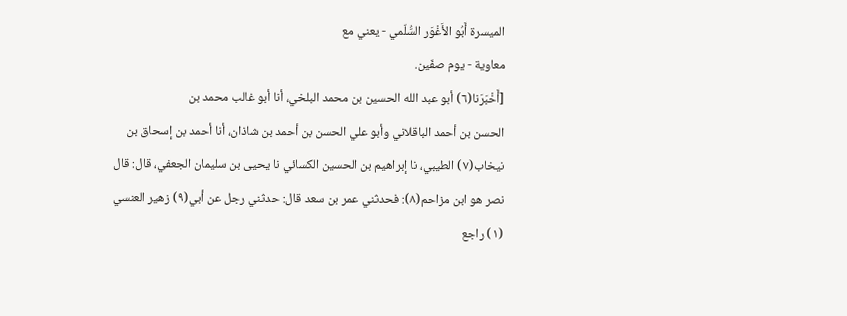الميسرة أَبُو الأَغْوَر السُّلّمي - يعني مع
معاوية - يوم صفّين.
[أَخْبَرَنا(٦) أبو عبد الله الحسين بن محمد البلخي، أنا أبو غالب محمد بن
الحسن بن أحمد الباقلاني وأبو علي الحسن بن أحمد بن شاذان، أنا أحمد بن إسحاق بن
نيخاب(٧) الطيبي، نا إبراهيم بن الحسين الكسائي نا يحيى بن سليمان الجعفي، قال: قال
نصر هو ابن مزاحم(٨): فحدثني عمر بن سعد قال: حدثني رجل عن أبي(٩) زهير العنسي
(١) راجع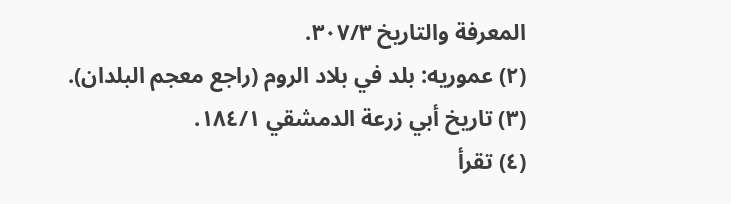المعرفة والتاريخ ٣٠٧/٣.
(٢) عموريه: بلد في بلاد الروم (راجع معجم البلدان).
(٣) تاريخ أبي زرعة الدمشقي ١٨٤/١.
(٤) تقرأ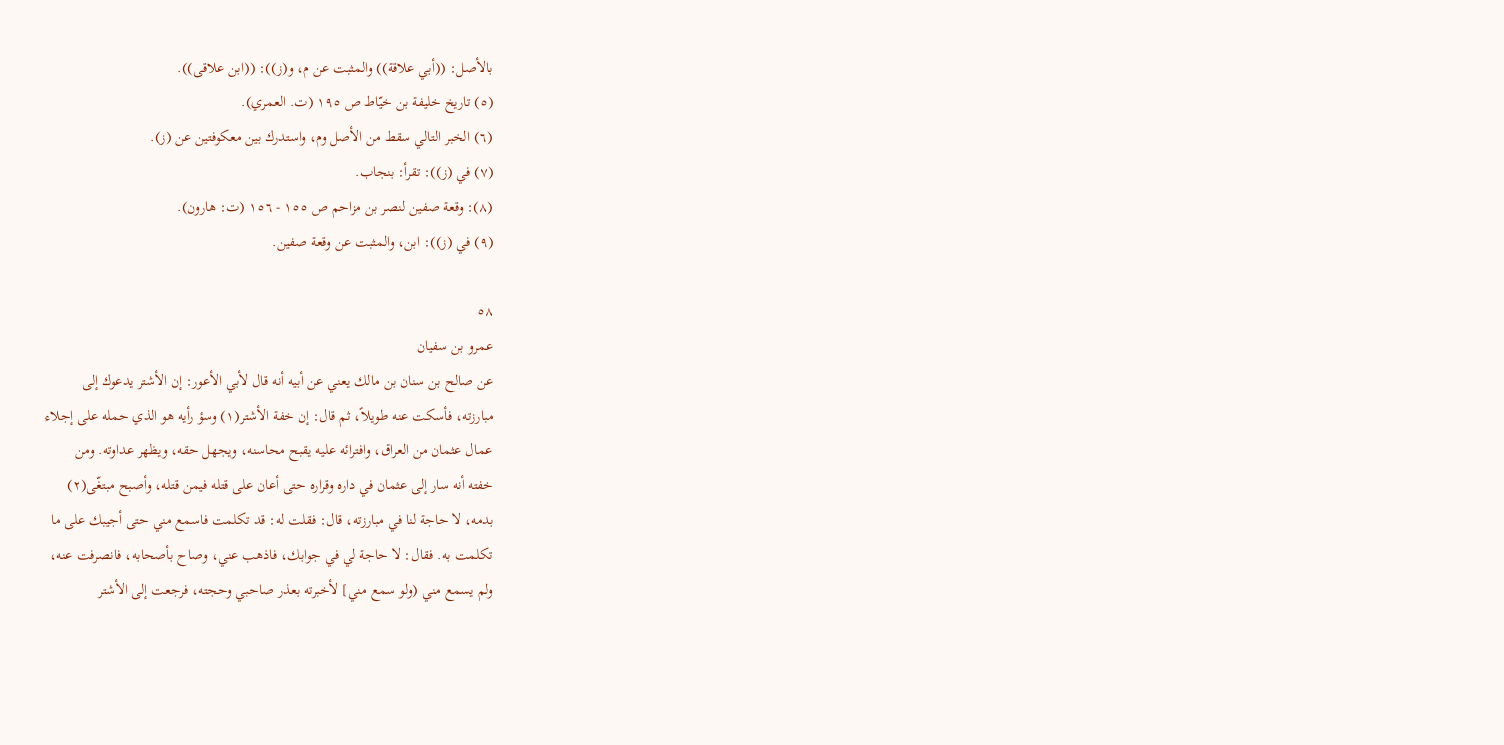بالأصل: ((أبي علاقة)) والمثبت عن م، و(ز)): ((ابن علاقى)).
(٥) تاريخ خليفة بن خيّاط ص ١٩٥ (ت. العمري).
(٦) الخبر التالي سقط من الأصل وم، واستدرك بين معكوفتين عن (ز).
(٧) في (ز)): تقرأ: بنجاب.
(٨): وقعة صفين لنصر بن مزاحم ص ١٥٥ - ١٥٦ (ت: هارون).
(٩) في (ز)): ابن، والمثبت عن وقعة صفين.

٥٨
عمرو بن سفيان
عن صالح بن سنان بن مالك يعني عن أبيه أنه قال لأبي الأعور: إن الأشتر يدعوك إلى
مبارزته، فأسكت عنه طويلاً، ثم قال: إن خفة الأشتر(١) وسؤ رأيه هو الذي حمله على إجلاء
عمال عثمان من العراق، وافترائه عليه يقبح محاسنه، ويجهل حقه، ويظهر عداوته. ومن
خفته أنه سار إلى عثمان في داره وقراره حتى أعان على قتله فيمن قتله، وأصبح مبتغّى(٢)
بدمه، لا حاجة لنا في مبارزته، قال: فقلت له: قد تكلمت فاسمع مني حتى أجيبك على ما
تكلمت به. فقال: لا حاجة لي في جوابك، فاذهب عني، وصاح بأصحابه، فانصرفت عنه،
ولم يسمع مني (ولو سمع مني] لأخبرته بعذر صاحبي وحجته، فرجعت إلى الأشتر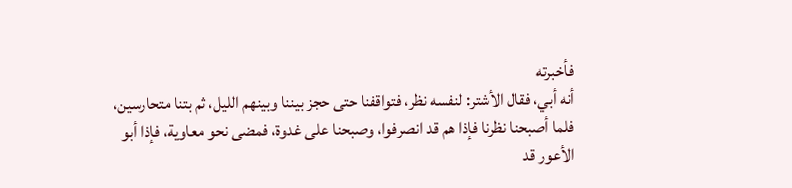فأخبرته
أنه أبي، فقال الأشتر: لنفسه نظر، فتواقفنا حتى حجز بيننا وبينهم الليل، ثم بتنا متحارسين،
فلما أصبحنا نظرنا فإذا هم قد انصرفوا، وصبحنا على غدوة، فمضى نحو معاوية، فإذا أبو
الأعور قد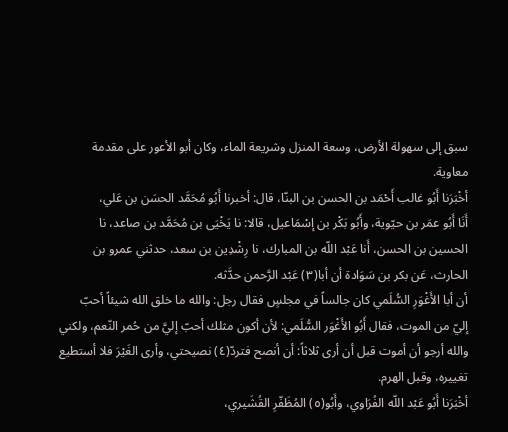سبق إلى سهولة الأرض، وسعة المنزل وشريعة الماء، وكان أبو الأعور على مقدمة
معاوية.
أخْبَرَنا أَبُو غالب أَحْمَد بن الحسن بن البنّا، قال: أخبرنا أَبُو مُحَمَّد الحسَن بن عَلي،
أَنَا أَبُو عمَر بن حيّوية، وأَبُو بَكْر بن إسْمَاعيل، قالا: نا يَخْيَى بن مُحَمَّد بن صاعد، نا
الحسين بن الحسن، أَنا عَبْد اللّه بن المبارك، نا رِشْدِين بن سعد، حدثني عمرو بن
الحارث، عَن بكر بن سَوَادة أن أبا(٣) عَبْد الرَّحمن حدَّثه.
أن أبا الأَغْوَرِ السُّلَمي كان جالساً في مجلسٍ فقال رجل: والله ما خلق الله شيئاً أحبّ
إليّ من الموت، فقال أَبُو الأَغْوَر السُّلَمي: لأن أكون مثلك أحبّ إليَّ من حُمر النّعم، ولكني
والله أرجو أن أموت قبل أن أرى ثلاثاً: أن أنصح فتردّ(٤) نصيحتي، وأرى الغَيْرَ فلا أستطيع
تغییره، وقبل الهرم.
أخْبَرَنا أَبُو عَبْد اللّه الفُرَاوي، وأَبُو(٥) المُظَفّرِ القُشَيري،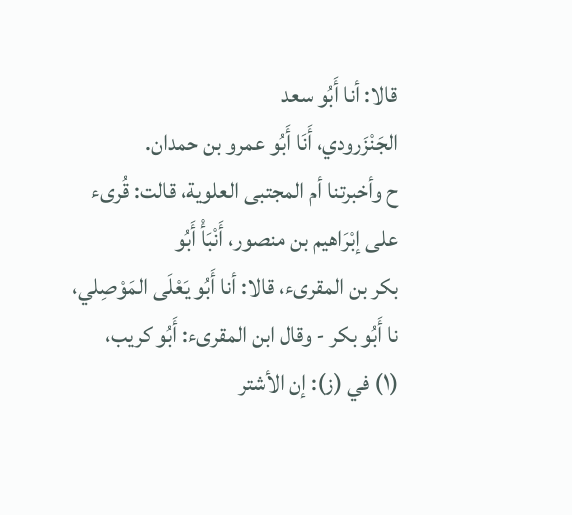قالا: أنا أَبُو سعد
الجَنْزَرودي، أَنَا أَبُو عمرو بن حمدان.
ح وأخبرتنا أم المجتبى العلوية، قالت: قُرىء على إبْرَاهيم بن منصور، أَنْبَأْ أَبُو
بكر بن المقرىء، قالا: أنا أَبُو يَعْلَى المَوْصِلي، نا أَبُو بكر - وقال ابن المقرىء: أَبُو کريب،
(١) في (ز): إن الأشتر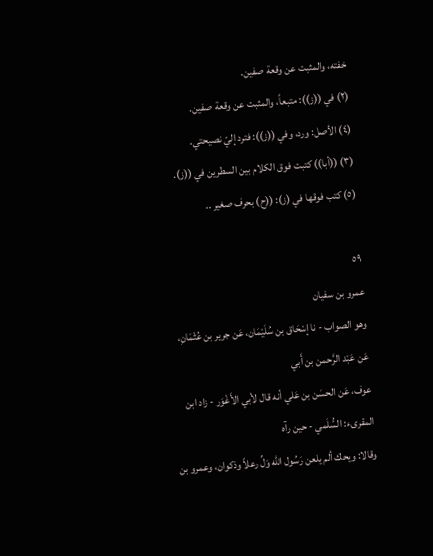خفته، والمثبت عن وقعة صفين.
(٢) في ((ز)): متبعاً، والمثبت عن وقعة صفين.
(٤) الأصل: ورد، وفي ((ز)): فترد إليّ نصيحتي.
(٣) ((أبا)) كتبت فوق الكلام بين السطرين في ((ز).
(٥) کتب فوقها في (ز): ((ح) بحرف صغير ..

٥٩
عمرو بن سفيان
وهو الصواب - نا إسْحَاق بن سُلَيْمَان، عَن جرير بن عُثْمَانِ، عَن عَبْد الرَّحمن بن أَبي
عوف، عَن الحسَن بن عَلي أنه قال لأبي الأَغْوَر - زاد ابن المقرىء: السُّلَمي - حين رآه
وقالا: ويحك ألم يلعن رَسُول الله وَلِّ رعلاً وذكوان، وعمرو بن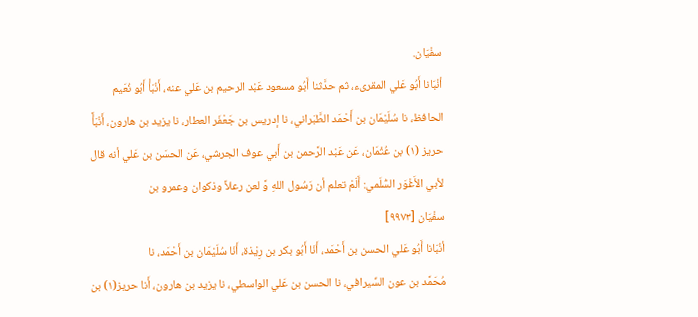سفْيَان.
أنْبَانا أَبُو عَلي المقرىء، ثم حدَّثنا أَبُو مسعود عَبْد الرحيم بن عَلي عنه، أَنْبَأْ أَبُو نُعَيم
الحافظ، نا سُلَيْمَان بن أَحْمَد الطَّبَراني، نا إدريس بن جَعْفَر العطار، نا يزيد بن هارون، أَنْبَأً
حريز (١) بن عُثْمَان، عَن عَبْد الرَّحمن بن أَبي عوف الجرشي، عَن الحسَن بن عَلي أنه قال
لأبي الأَغْوَر السُّلَمي: أَلَمْ تعلم أن رَسُول اللهِ وَّ لعن رعلاً وذكوان وعمرو بن
سفْيَان [٩٩٧٣]
أنْبَانا أَبُو عَلي الحسن بن أَحْمَد، أَنَا أَبُو بكر بن رِيْذة، أَنَا سُلَيْمَان بن أَحْمَد، نا
مُحَمَّد بن عون السِّيرافي، نا الحسن بن عَلي الواسطي، نا يزيد بن هارون، أَنا حريز(١) بن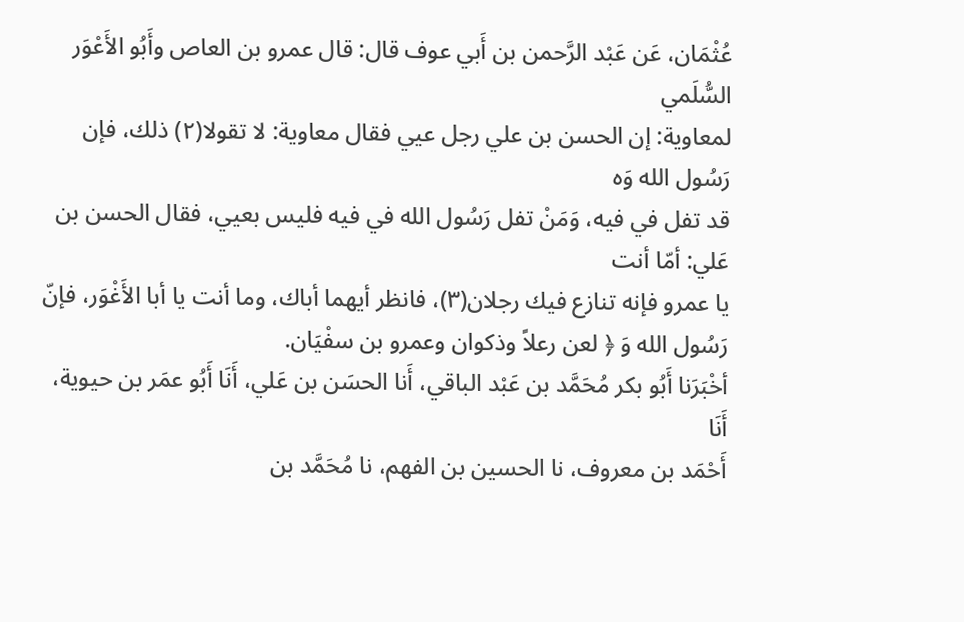عُثْمَان، عَن عَبْد الرَّحمن بن أَبي عوف قال: قال عمرو بن العاص وأَبُو الأَعْوَر السُّلَمي
لمعاوية: إن الحسن بن علي رجل عيي فقال معاوية: لا تقولا(٢) ذلك، فإن رَسُول الله وَه
قد تفل في فيه، وَمَنْ تفل رَسُول الله في فيه فليس بعيي، فقال الحسن بن عَلي: أمّا أنت
يا عمرو فإنه تنازع فيك رجلان(٣)، فانظر أيهما أباك، وما أنت يا أبا الأَغْوَر، فإنّ
رَسُول الله وَ ﴿ لعن رعلاً وذكوان وعمرو بن سفْيَان.
أخْبَرَنا أَبُو بكر مُحَمَّد بن عَبْد الباقي، أَنا الحسَن بن عَلي، أَنَا أَبُو عمَر بن حيوية، أَنَا
أَحْمَد بن معروف، نا الحسين بن الفهم، نا مُحَمَّد بن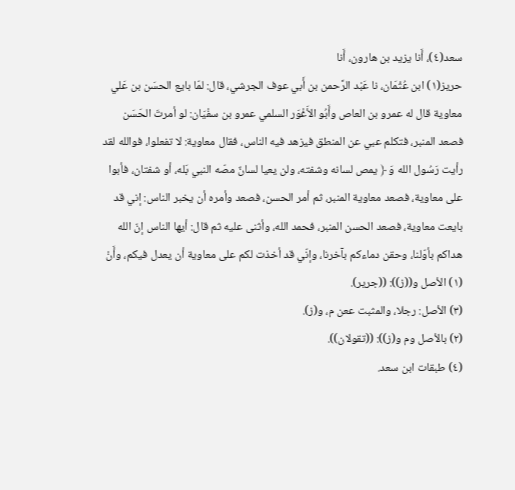سعد(٤)، أَنا يزيد بن هارون، أَنا
حريز(١) ابن عُثْمَان، نا عَبْد الرَّحمن بن أَبي عوف الجرشي، قال: لمّا بايع الحسَن بن عَلي
معاوية قال له عمرو بن العاص وأَبُو الأَغْوَر السلمي عمرو بن سفْيَان: لو أمرتَ الحَسَن
فصعد المنبر، فتكلم عبي عن المنطق فيزهد فيه الناس، فقال معاوية: لا تفعلوا، فوالله لقد
رأيت رَسُول الله وَ ﴿ يمص لسانه وشفته، ولن يعيا لسانٌ مصّه النبي بَله، أو شفتان، فأبوا
على معاوية، فصعد معاوية المنبر، ثم أمر الحسن، فصعد وأمره أن يخبر الناس: إني قد
بايعت معاوية، فصعد الحسن المنبر، فحمد الله، وأثنى عليه ثم قال: أيها الناس إنّ الله
هداكم بأوّلنا، وحقن دماءكم بآخرنا، وإنّي قد أخذت لكم على معاوية أن يعدل فيكم، وأَنْ
(١) الأصل و((ز)): ((جرير).
(٣) الأصل: رجلا، والمثبت ععن م، و(ز).
(٢) بالأصل وم و(ز)): ((تقولان)).
(٤) طبقات ابن سعد.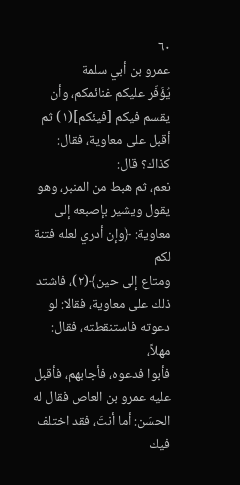٦٠
عمرو بن أبي سلمة
يُؤَفّر عليكم غنائمكم، وأن يقسم فيكم [فيئكم](١) ثم أقبل على معاوية، فقال: كذاك؟ قال:
نعم، ثم هبط من المنبر، وهو يقول ويشير بإصبعه إلى معاوية: ﴿وإن أدري لعله فتنة لكم
ومتاع إلى حين﴾(٢)، فاشتد ذلك على معاوية، فقالا: لو دعوته فاستنقطته، فقال: مهلاً،
فأبوا فدعوه، فأجابهم، فأقبل عليه عمرو بن العاص فقال له الحسَن: أما أنتَ، فقد اختلف
فيك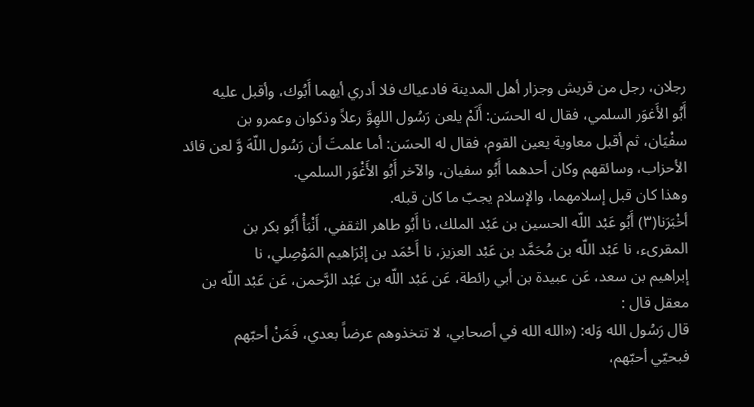رجلان، رجل من قريش وجزار أهل المدينة فادعياك فلا أدري أيهما أَبُوك، وأقبل عليه
أَبُو الأَغوَر السلمي، فقال له الحسَن: أَلَمْ يلعن رَسُول اللهِوَّ رعلاً وذكوان وعمرو بن
سفْيَان، ثم أقبل معاوية يعين القوم، فقال له الحسَن: أما علمتَ أن رَسُول اللّهَ وَّ لعن قائد
الأحزاب، وسائقهم وكان أحدهما أَبُو سفيان، والآخر أَبُو الأَغْوَر السلمي.
وهذا کان قبل إسلامهما، والإسلام یجبّ ما كان قبله.
أخْبَرَنا(٣) أَبُو عَبْد اللّه الحسين بن عَبْد الملك، نا أَبُو طاهر الثقفي، أَنْبَأْ أَبُو بكر بن
المقرىء، نا عَبْد اللّه بن مُحَمَّد بن عَبْد العزيز، نا أَحْمَد بن إبْرَاهيم المَوْصِلي، نا
إبراهيم بن سعد، عَن عبيدة بن أبي رائطة، عَن عَبْد اللّه بن عَبْد الرَّحمن، عَن عَبْد اللّه بن
معقل قال :
قال رَسُول الله وَله: («الله الله في أصحابي، لا تتخذوهم عرضاً بعدي، فَمَنْ أحبّهم
فبحيّي أحبّهم،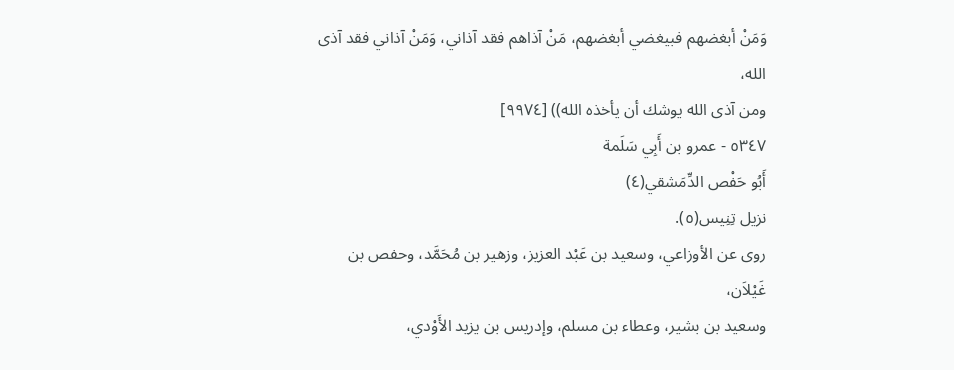وَمَنْ أبغضهم فبيغضي أبغضهم، مَنْ آذاهم فقد آذاني، وَمَنْ آذاني فقد آذى الله،
ومن آذى الله يوشك أن يأخذه الله)) [٩٩٧٤]
٥٣٤٧ - عمرو بن أَبِي سَلَمة
أَبُو حَفْص الدِّمَشقي(٤)
نزيل تِنِيس(٥).
روى عن الأوزاعي، وسعيد بن عَبْد العزيز، وزهير بن مُحَمَّد، وحفص بن غَيْلاَن،
وسعيد بن بشير، وعطاء بن مسلم، وإدريس بن يزيد الأَوْدي،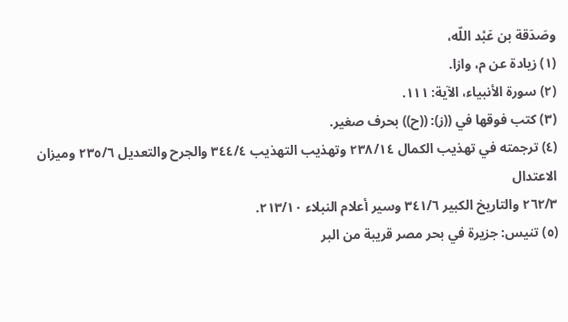وصَدَقة بن عَبْد اللّه،
(١) زیادة عن م، وازا.
(٢) سورة الأنبياء، الآية: ١١١.
(٣) کتب فوقها في ((ز): ((ح)) بحرف صغير.
(٤) ترجمته في تهذيب الكمال ٢٣٨/١٤ وتهذيب التهذيب ٣٤٤/٤ والجرح والتعديل ٢٣٥/٦ وميزان الاعتدال
٢٦٢/٣ والتاريخ الكبير ٣٤١/٦ وسير أعلام النبلاء ٢١٣/١٠.
(٥) تنيس: جزيرة في بحر مصر قريبة من البر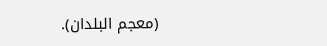(معجم البلدان).